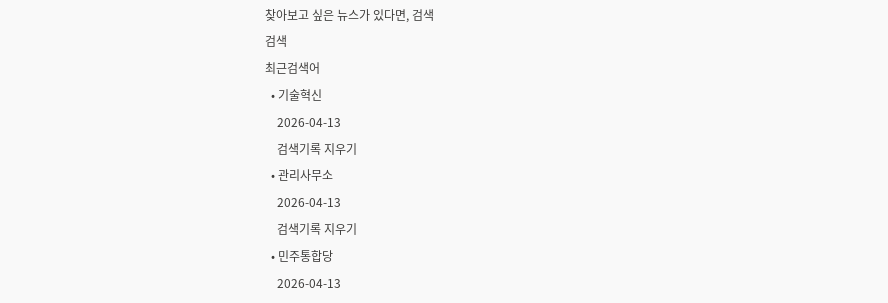찾아보고 싶은 뉴스가 있다면, 검색
검색
최근검색어
  • 기술혁신
    2026-04-13
    검색기록 지우기
  • 관리사무소
    2026-04-13
    검색기록 지우기
  • 민주통합당
    2026-04-13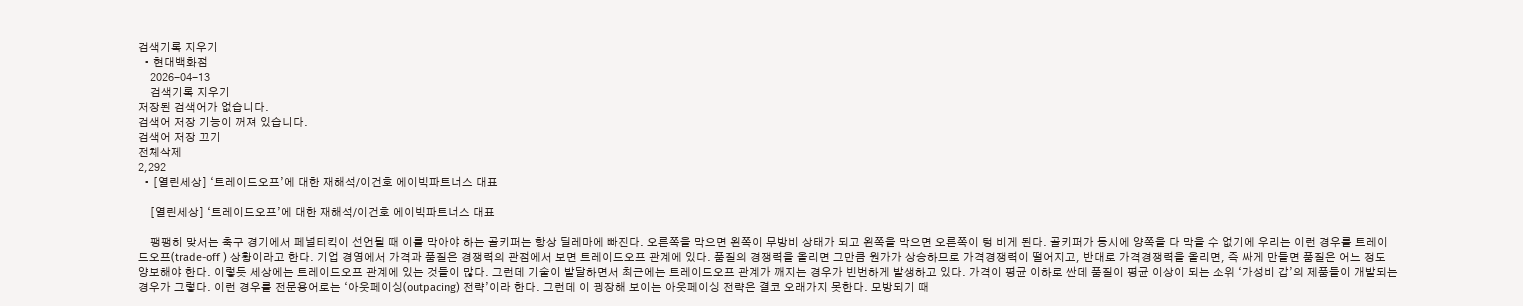검색기록 지우기
  • 현대백화점
    2026-04-13
    검색기록 지우기
저장된 검색어가 없습니다.
검색어 저장 기능이 꺼져 있습니다.
검색어 저장 끄기
전체삭제
2,292
  • [열린세상] ‘트레이드오프’에 대한 재해석/이건호 에이빅파트너스 대표

    [열린세상] ‘트레이드오프’에 대한 재해석/이건호 에이빅파트너스 대표

    팽팽히 맞서는 축구 경기에서 페널티킥이 선언될 때 이를 막아야 하는 골키퍼는 항상 딜레마에 빠진다. 오른쪽을 막으면 왼쪽이 무방비 상태가 되고 왼쪽을 막으면 오른쪽이 텅 비게 된다. 골키퍼가 동시에 양쪽을 다 막을 수 없기에 우리는 이런 경우를 트레이드오프(trade-off ) 상황이라고 한다. 기업 경영에서 가격과 품질은 경쟁력의 관점에서 보면 트레이드오프 관계에 있다. 품질의 경쟁력을 올리면 그만큼 원가가 상승하므로 가격경쟁력이 떨어지고, 반대로 가격경쟁력을 올리면, 즉 싸게 만들면 품질은 어느 정도 양보해야 한다. 이렇듯 세상에는 트레이드오프 관계에 있는 것들이 많다. 그런데 기술이 발달하면서 최근에는 트레이드오프 관계가 깨지는 경우가 빈번하게 발생하고 있다. 가격이 평균 이하로 싼데 품질이 평균 이상이 되는 소위 ‘가성비 갑’의 제품들이 개발되는 경우가 그렇다. 이런 경우를 전문용어로는 ‘아웃페이싱(outpacing) 전략’이라 한다. 그런데 이 굉장해 보이는 아웃페이싱 전략은 결코 오래가지 못한다. 모방되기 때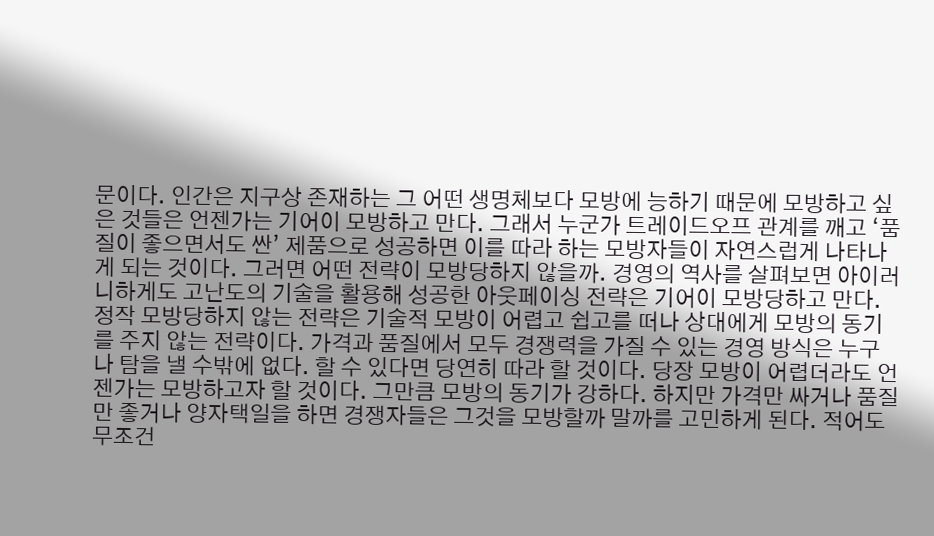문이다. 인간은 지구상 존재하는 그 어떤 생명체보다 모방에 능하기 때문에 모방하고 싶은 것들은 언젠가는 기어이 모방하고 만다. 그래서 누군가 트레이드오프 관계를 깨고 ‘품질이 좋으면서도 싼’ 제품으로 성공하면 이를 따라 하는 모방자들이 자연스럽게 나타나게 되는 것이다. 그러면 어떤 전략이 모방당하지 않을까. 경영의 역사를 살펴보면 아이러니하게도 고난도의 기술을 활용해 성공한 아웃페이싱 전략은 기어이 모방당하고 만다. 정작 모방당하지 않는 전략은 기술적 모방이 어렵고 쉽고를 떠나 상대에게 모방의 동기를 주지 않는 전략이다. 가격과 품질에서 모두 경쟁력을 가질 수 있는 경영 방식은 누구나 탐을 낼 수밖에 없다. 할 수 있다면 당연히 따라 할 것이다. 당장 모방이 어렵더라도 언젠가는 모방하고자 할 것이다. 그만큼 모방의 동기가 강하다. 하지만 가격만 싸거나 품질만 좋거나 양자택일을 하면 경쟁자들은 그것을 모방할까 말까를 고민하게 된다. 적어도 무조건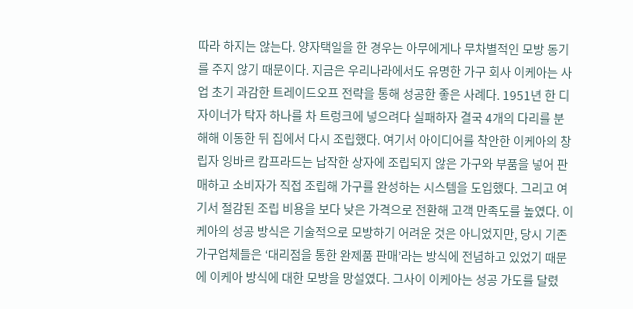따라 하지는 않는다. 양자택일을 한 경우는 아무에게나 무차별적인 모방 동기를 주지 않기 때문이다. 지금은 우리나라에서도 유명한 가구 회사 이케아는 사업 초기 과감한 트레이드오프 전략을 통해 성공한 좋은 사례다. 1951년 한 디자이너가 탁자 하나를 차 트렁크에 넣으려다 실패하자 결국 4개의 다리를 분해해 이동한 뒤 집에서 다시 조립했다. 여기서 아이디어를 착안한 이케아의 창립자 잉바르 캄프라드는 납작한 상자에 조립되지 않은 가구와 부품을 넣어 판매하고 소비자가 직접 조립해 가구를 완성하는 시스템을 도입했다. 그리고 여기서 절감된 조립 비용을 보다 낮은 가격으로 전환해 고객 만족도를 높였다. 이케아의 성공 방식은 기술적으로 모방하기 어려운 것은 아니었지만, 당시 기존 가구업체들은 ‘대리점을 통한 완제품 판매’라는 방식에 전념하고 있었기 때문에 이케아 방식에 대한 모방을 망설였다. 그사이 이케아는 성공 가도를 달렸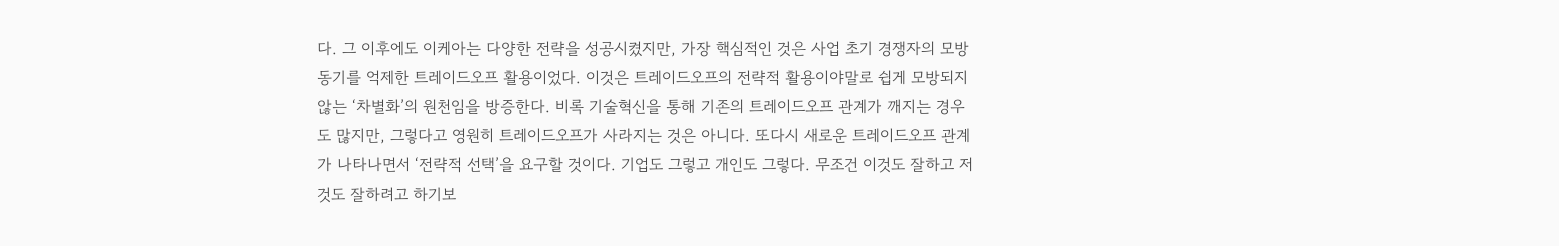다. 그 이후에도 이케아는 다양한 전략을 성공시켰지만, 가장 핵심적인 것은 사업 초기 경쟁자의 모방 동기를 억제한 트레이드오프 활용이었다. 이것은 트레이드오프의 전략적 활용이야말로 쉽게 모방되지 않는 ‘차별화’의 원천임을 방증한다. 비록 기술혁신을 통해 기존의 트레이드오프 관계가 깨지는 경우도 많지만, 그렇다고 영원히 트레이드오프가 사라지는 것은 아니다. 또다시 새로운 트레이드오프 관계가 나타나면서 ‘전략적 선택’을 요구할 것이다. 기업도 그렇고 개인도 그렇다. 무조건 이것도 잘하고 저것도 잘하려고 하기보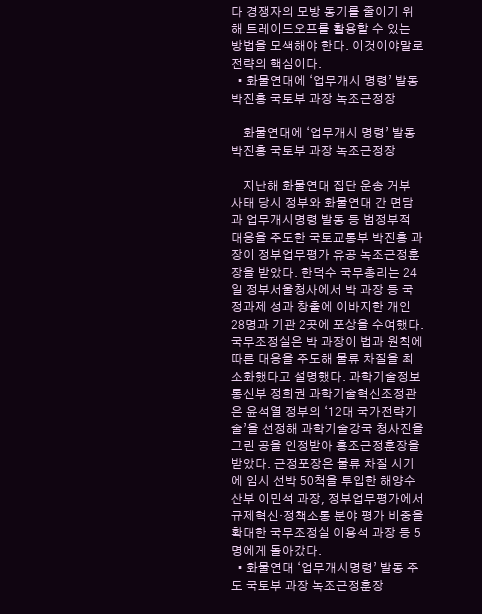다 경쟁자의 모방 동기를 줄이기 위해 트레이드오프를 활용할 수 있는 방법을 모색해야 한다. 이것이야말로 전략의 핵심이다.
  • 화물연대에 ‘업무개시 명령’ 발동
박진홍 국토부 과장 녹조근정장

    화물연대에 ‘업무개시 명령’ 발동 박진홍 국토부 과장 녹조근정장

    지난해 화물연대 집단 운송 거부 사태 당시 정부와 화물연대 간 면담과 업무개시명령 발동 등 범정부적 대응을 주도한 국토교통부 박진홍 과장이 정부업무평가 유공 녹조근정훈장을 받았다. 한덕수 국무총리는 24일 정부서울청사에서 박 과장 등 국정과제 성과 창출에 이바지한 개인 28명과 기관 2곳에 포상을 수여했다. 국무조정실은 박 과장이 법과 원칙에 따른 대응을 주도해 물류 차질을 최소화했다고 설명했다. 과학기술정보통신부 정희권 과학기술혁신조정관은 윤석열 정부의 ‘12대 국가전략기술’을 선정해 과학기술강국 청사진을 그린 공을 인정받아 홍조근정훈장을 받았다. 근정포장은 물류 차질 시기에 임시 선박 50척을 투입한 해양수산부 이민석 과장, 정부업무평가에서 규제혁신·정책소통 분야 평가 비중을 확대한 국무조정실 이용석 과장 등 5명에게 돌아갔다.
  • 화물연대 ‘업무개시명령’ 발동 주도 국토부 과장 녹조근정훈장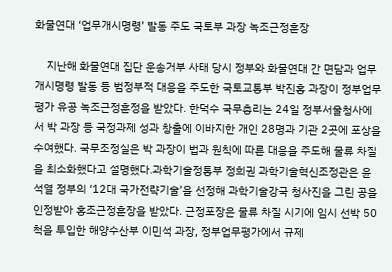화물연대 ‘업무개시명령’ 발동 주도 국토부 과장 녹조근정훈장

    지난해 화물연대 집단 운송거부 사태 당시 정부와 화물연대 간 면담과 업무개시명령 발동 등 범정부적 대응을 주도한 국토교통부 박진홍 과장이 정부업무평가 유공 녹조근정훈정을 받았다. 한덕수 국무총리는 24일 정부서울청사에서 박 과장 등 국정과제 성과 창출에 이바지한 개인 28명과 기관 2곳에 포상을 수여했다. 국무조정실은 박 과장이 법과 원칙에 따른 대응을 주도해 물류 차질을 최소화했다고 설명했다.과학기술정통부 정희권 과학기술혁신조정관은 윤석열 정부의 ‘12대 국가전략기술’을 선정해 과학기술강국 청사진을 그린 공을 인정받아 홍조근정훈장을 받았다. 근정포장은 물류 차질 시기에 임시 선박 50척을 투입한 해양수산부 이민석 과장, 정부업무평가에서 규제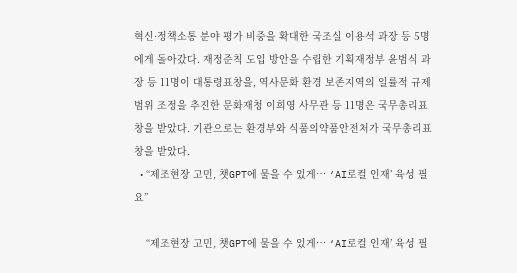혁신·정책소통 분야 평가 비중을 확대한 국조실 이용석 과장 등 5명에게 돌아갔다. 재정준칙 도입 방안을 수립한 기획재정부 윤범식 과장 등 11명이 대통령표창을, 역사문화 환경 보존지역의 일률적 규제범위 조정을 추진한 문화재청 이희영 사무관 등 11명은 국무총리표창을 받았다. 기관으로는 환경부와 식품의약품안전처가 국무총리표창을 받았다.
  • “제조현장 고민, 챗GPT에 물을 수 있게… ‘AI로컬 인재’ 육성 필요”

    “제조현장 고민, 챗GPT에 물을 수 있게… ‘AI로컬 인재’ 육성 필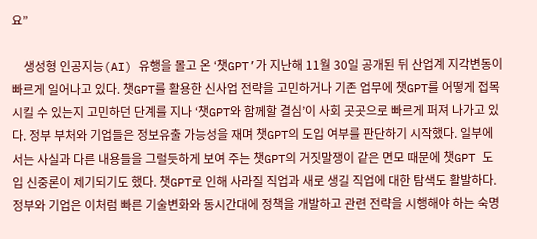요”

    생성형 인공지능(AI) 유행을 몰고 온 ‘챗GPT’가 지난해 11월 30일 공개된 뒤 산업계 지각변동이 빠르게 일어나고 있다. 챗GPT를 활용한 신사업 전략을 고민하거나 기존 업무에 챗GPT를 어떻게 접목시킬 수 있는지 고민하던 단계를 지나 ‘챗GPT와 함께할 결심’이 사회 곳곳으로 빠르게 퍼져 나가고 있다. 정부 부처와 기업들은 정보유출 가능성을 재며 챗GPT의 도입 여부를 판단하기 시작했다. 일부에서는 사실과 다른 내용들을 그럴듯하게 보여 주는 챗GPT의 거짓말쟁이 같은 면모 때문에 챗GPT 도입 신중론이 제기되기도 했다. 챗GPT로 인해 사라질 직업과 새로 생길 직업에 대한 탐색도 활발하다. 정부와 기업은 이처럼 빠른 기술변화와 동시간대에 정책을 개발하고 관련 전략을 시행해야 하는 숙명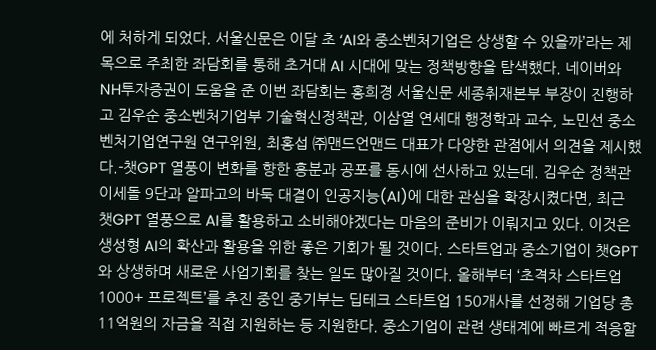에 처하게 되었다. 서울신문은 이달 초 ‘AI와 중소벤처기업은 상생할 수 있을까’라는 제목으로 주최한 좌담회를 통해 초거대 AI 시대에 맞는 정책방향을 탐색했다. 네이버와 NH투자증권이 도움을 준 이번 좌담회는 홍희경 서울신문 세종취재본부 부장이 진행하고 김우순 중소벤처기업부 기술혁신정책관, 이삼열 연세대 행정학과 교수, 노민선 중소벤처기업연구원 연구위원, 최홍섭 ㈜맨드언맨드 대표가 다양한 관점에서 의견을 제시했다.-챗GPT 열풍이 변화를 향한 흥분과 공포를 동시에 선사하고 있는데. 김우순 정책관 이세돌 9단과 알파고의 바둑 대결이 인공지능(AI)에 대한 관심을 확장시켰다면, 최근 챗GPT 열풍으로 AI를 활용하고 소비해야겠다는 마음의 준비가 이뤄지고 있다. 이것은 생성형 AI의 확산과 활용을 위한 좋은 기회가 될 것이다. 스타트업과 중소기업이 챗GPT와 상생하며 새로운 사업기회를 찾는 일도 많아질 것이다. 올해부터 ‘초격차 스타트업 1000+ 프로젝트’를 추진 중인 중기부는 딥테크 스타트업 150개사를 선정해 기업당 총 11억원의 자금을 직접 지원하는 등 지원한다. 중소기업이 관련 생태계에 빠르게 적응할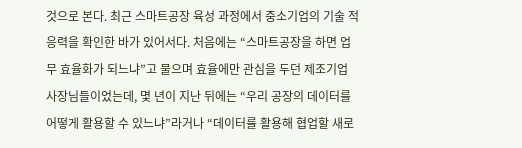것으로 본다. 최근 스마트공장 육성 과정에서 중소기업의 기술 적응력을 확인한 바가 있어서다. 처음에는 “스마트공장을 하면 업무 효율화가 되느냐”고 물으며 효율에만 관심을 두던 제조기업 사장님들이었는데, 몇 년이 지난 뒤에는 “우리 공장의 데이터를 어떻게 활용할 수 있느냐”라거나 “데이터를 활용해 협업할 새로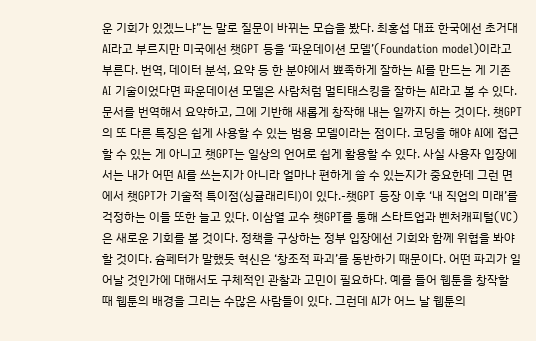운 기회가 있겠느냐”는 말로 질문이 바뀌는 모습을 봤다. 최홍섭 대표 한국에선 초거대 AI라고 부르지만 미국에선 챗GPT 등을 ‘파운데이션 모델’(Foundation model)이라고 부른다. 번역, 데이터 분석, 요약 등 한 분야에서 뾰족하게 잘하는 AI를 만드는 게 기존 AI 기술이었다면 파운데이션 모델은 사람처럼 멀티태스킹을 잘하는 AI라고 볼 수 있다. 문서를 번역해서 요약하고, 그에 기반해 새롭게 창작해 내는 일까지 하는 것이다. 챗GPT의 또 다른 특징은 쉽게 사용할 수 있는 범용 모델이라는 점이다. 코딩을 해야 AI에 접근할 수 있는 게 아니고 챗GPT는 일상의 언어로 쉽게 활용할 수 있다. 사실 사용자 입장에서는 내가 어떤 AI를 쓰는지가 아니라 얼마나 편하게 쓸 수 있는지가 중요한데 그런 면에서 챗GPT가 기술적 특이점(싱귤래리티)이 있다.-챗GPT 등장 이후 ‘내 직업의 미래’를 걱정하는 이들 또한 늘고 있다. 이삼열 교수 챗GPT를 통해 스타트업과 벤처캐피털(VC)은 새로운 기회를 볼 것이다. 정책을 구상하는 정부 입장에선 기회와 함께 위협을 봐야 할 것이다. 슘페터가 말했듯 혁신은 ‘창조적 파괴’를 동반하기 때문이다. 어떤 파괴가 일어날 것인가에 대해서도 구체적인 관찰과 고민이 필요하다. 예를 들어 웹툰을 창작할 때 웹툰의 배경을 그리는 수많은 사람들이 있다. 그런데 AI가 어느 날 웹툰의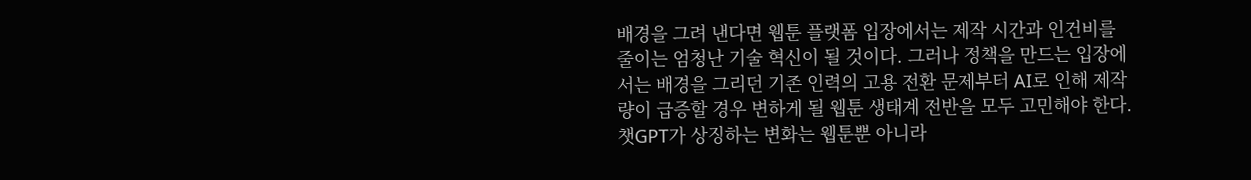배경을 그려 낸다면 웹툰 플랫폼 입장에서는 제작 시간과 인건비를 줄이는 엄청난 기술 혁신이 될 것이다. 그러나 정책을 만드는 입장에서는 배경을 그리던 기존 인력의 고용 전환 문제부터 AI로 인해 제작량이 급증할 경우 변하게 될 웹툰 생태계 전반을 모두 고민해야 한다. 챗GPT가 상징하는 변화는 웹툰뿐 아니라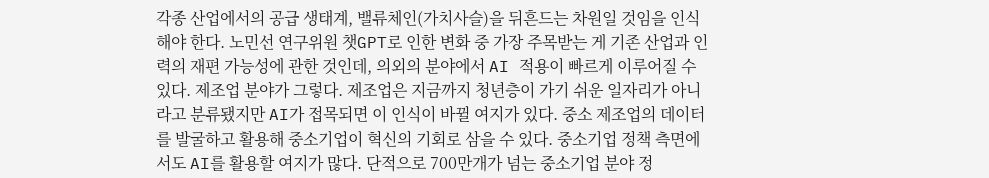각종 산업에서의 공급 생태계, 밸류체인(가치사슬)을 뒤흔드는 차원일 것임을 인식해야 한다. 노민선 연구위원 챗GPT로 인한 변화 중 가장 주목받는 게 기존 산업과 인력의 재편 가능성에 관한 것인데, 의외의 분야에서 AI 적용이 빠르게 이루어질 수 있다. 제조업 분야가 그렇다. 제조업은 지금까지 청년층이 가기 쉬운 일자리가 아니라고 분류됐지만 AI가 접목되면 이 인식이 바뀔 여지가 있다. 중소 제조업의 데이터를 발굴하고 활용해 중소기업이 혁신의 기회로 삼을 수 있다. 중소기업 정책 측면에서도 AI를 활용할 여지가 많다. 단적으로 700만개가 넘는 중소기업 분야 정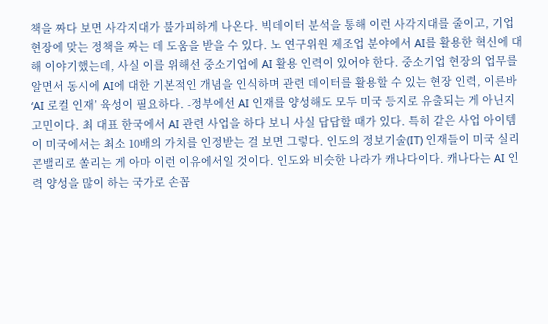책을 짜다 보면 사각지대가 불가피하게 나온다. 빅데이터 분석을 통해 이런 사각지대를 줄이고, 기업 현장에 맞는 정책을 짜는 데 도움을 받을 수 있다. 노 연구위원 제조업 분야에서 AI를 활용한 혁신에 대해 이야기했는데, 사실 이를 위해선 중소기업에 AI 활용 인력이 있어야 한다. 중소기업 현장의 업무를 알면서 동시에 AI에 대한 기본적인 개념을 인식하며 관련 데이터를 활용할 수 있는 현장 인력, 이른바 ‘AI 로컬 인재’ 육성이 필요하다. -정부에선 AI 인재를 양성해도 모두 미국 등지로 유출되는 게 아닌지 고민이다. 최 대표 한국에서 AI 관련 사업을 하다 보니 사실 답답할 때가 있다. 특히 같은 사업 아이템이 미국에서는 최소 10배의 가치를 인정받는 걸 보면 그렇다. 인도의 정보기술(IT) 인재들이 미국 실리콘밸리로 쏠리는 게 아마 이런 이유에서일 것이다. 인도와 비슷한 나라가 캐나다이다. 캐나다는 AI 인력 양성을 많이 하는 국가로 손꼽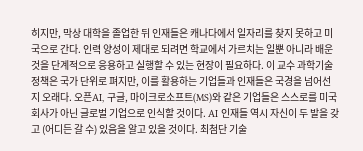히지만, 막상 대학을 졸업한 뒤 인재들은 캐나다에서 일자리를 찾지 못하고 미국으로 간다. 인력 양성이 제대로 되려면 학교에서 가르치는 일뿐 아니라 배운 것을 단계적으로 응용하고 실행할 수 있는 현장이 필요하다. 이 교수 과학기술 정책은 국가 단위로 펴지만, 이를 활용하는 기업들과 인재들은 국경을 넘어선 지 오래다. 오픈AI, 구글, 마이크로소프트(MS)와 같은 기업들은 스스로를 미국 회사가 아닌 글로벌 기업으로 인식할 것이다. AI 인재들 역시 자신이 두 발을 갖고 (어디든 갈 수) 있음을 알고 있을 것이다. 최첨단 기술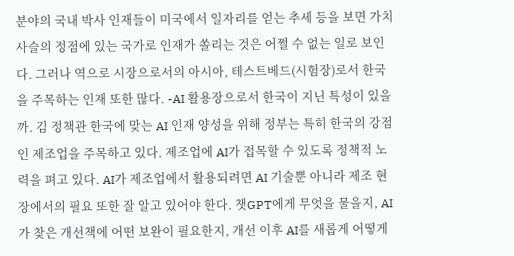분야의 국내 박사 인재들이 미국에서 일자리를 얻는 추세 등을 보면 가치사슬의 정점에 있는 국가로 인재가 쏠리는 것은 어쩔 수 없는 일로 보인다. 그러나 역으로 시장으로서의 아시아, 테스트베드(시험장)로서 한국을 주목하는 인재 또한 많다. -AI 활용장으로서 한국이 지닌 특성이 있을까. 김 정책관 한국에 맞는 AI 인재 양성을 위해 정부는 특히 한국의 강점인 제조업을 주목하고 있다. 제조업에 AI가 접목할 수 있도록 정책적 노력을 펴고 있다. AI가 제조업에서 활용되려면 AI 기술뿐 아니라 제조 현장에서의 필요 또한 잘 알고 있어야 한다. 챗GPT에게 무엇을 물을지, AI가 찾은 개선책에 어떤 보완이 필요한지, 개선 이후 AI를 새롭게 어떻게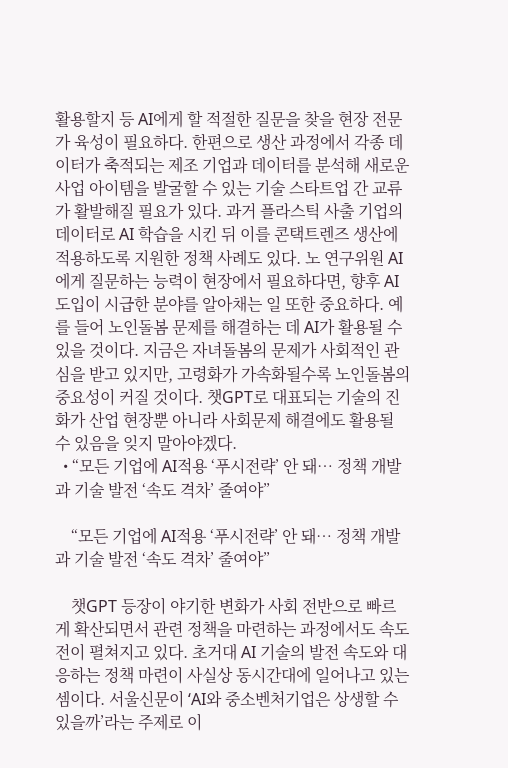활용할지 등 AI에게 할 적절한 질문을 찾을 현장 전문가 육성이 필요하다. 한편으로 생산 과정에서 각종 데이터가 축적되는 제조 기업과 데이터를 분석해 새로운 사업 아이템을 발굴할 수 있는 기술 스타트업 간 교류가 활발해질 필요가 있다. 과거 플라스틱 사출 기업의 데이터로 AI 학습을 시킨 뒤 이를 콘택트렌즈 생산에 적용하도록 지원한 정책 사례도 있다. 노 연구위원 AI에게 질문하는 능력이 현장에서 필요하다면, 향후 AI 도입이 시급한 분야를 알아채는 일 또한 중요하다. 예를 들어 노인돌봄 문제를 해결하는 데 AI가 활용될 수 있을 것이다. 지금은 자녀돌봄의 문제가 사회적인 관심을 받고 있지만, 고령화가 가속화될수록 노인돌봄의 중요성이 커질 것이다. 챗GPT로 대표되는 기술의 진화가 산업 현장뿐 아니라 사회문제 해결에도 활용될 수 있음을 잊지 말아야겠다.
  • “모든 기업에 AI적용 ‘푸시전략’ 안 돼… 정책 개발과 기술 발전 ‘속도 격차’ 줄여야”

    “모든 기업에 AI적용 ‘푸시전략’ 안 돼… 정책 개발과 기술 발전 ‘속도 격차’ 줄여야”

    챗GPT 등장이 야기한 변화가 사회 전반으로 빠르게 확산되면서 관련 정책을 마련하는 과정에서도 속도전이 펼쳐지고 있다. 초거대 AI 기술의 발전 속도와 대응하는 정책 마련이 사실상 동시간대에 일어나고 있는 셈이다. 서울신문이 ‘AI와 중소벤처기업은 상생할 수 있을까’라는 주제로 이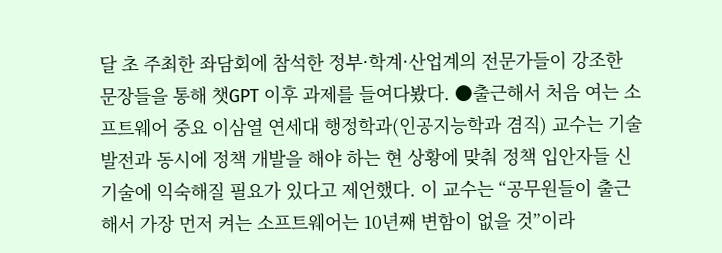달 초 주최한 좌담회에 참석한 정부·학계·산업계의 전문가들이 강조한 문장들을 통해 챗GPT 이후 과제를 들여다봤다. ●출근해서 처음 여는 소프트웨어 중요 이삼열 연세대 행정학과(인공지능학과 겸직) 교수는 기술발전과 동시에 정책 개발을 해야 하는 현 상황에 맞춰 정책 입안자들 신기술에 익숙해질 필요가 있다고 제언했다. 이 교수는 “공무원들이 출근해서 가장 먼저 켜는 소프트웨어는 10년째 변함이 없을 것”이라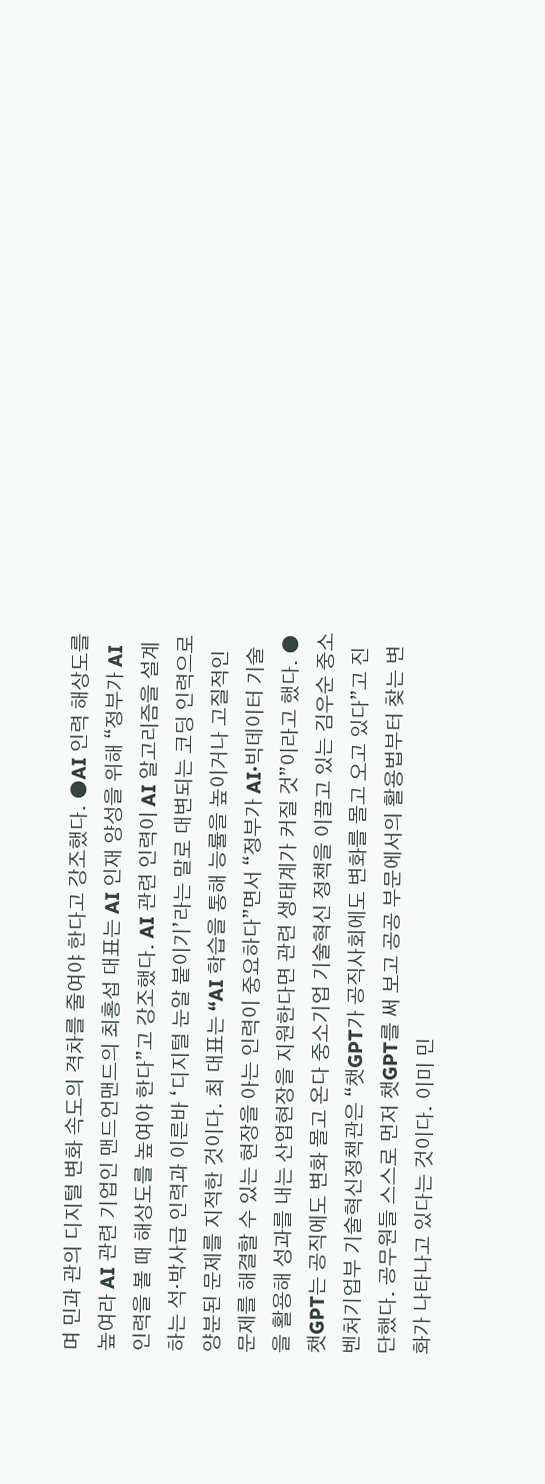며 민과 관의 디지털 변화 속도의 격차를 줄여야 한다고 강조했다. ●AI 인력 해상도를 높여라 AI 관련 기업인 맨드언맨드의 최홍섭 대표는 AI 인재 양성을 위해 “정부가 AI 인력을 볼 때 해상도를 높여야 한다”고 강조했다. AI 관련 인력이 AI 알고리즘을 설계하는 석·박사급 인력과 이른바 ‘디지털 눈알 붙이기’라는 말로 대변되는 코딩 인력으로 양분된 문제를 지적한 것이다. 최 대표는 “AI 학습을 통해 능률을 높이거나 고질적인 문제를 해결할 수 있는 현장을 아는 인력이 중요하다”면서 “정부가 AI·빅데이터 기술을 활용해 성과를 내는 산업현장을 지원한다면 관련 생태계가 커질 것”이라고 했다. ●챗GPT는 공직에도 변화 몰고 온다 중소기업 기술혁신 정책을 이끌고 있는 김우순 중소벤처기업부 기술혁신정책관은 “챗GPT가 공직사회에도 변화를 몰고 오고 있다”고 진단했다. 공무원들 스스로 먼저 챗GPT를 써 보고 공공 부문에서의 활용법부터 찾는 변화가 나타나고 있다는 것이다. 이미 민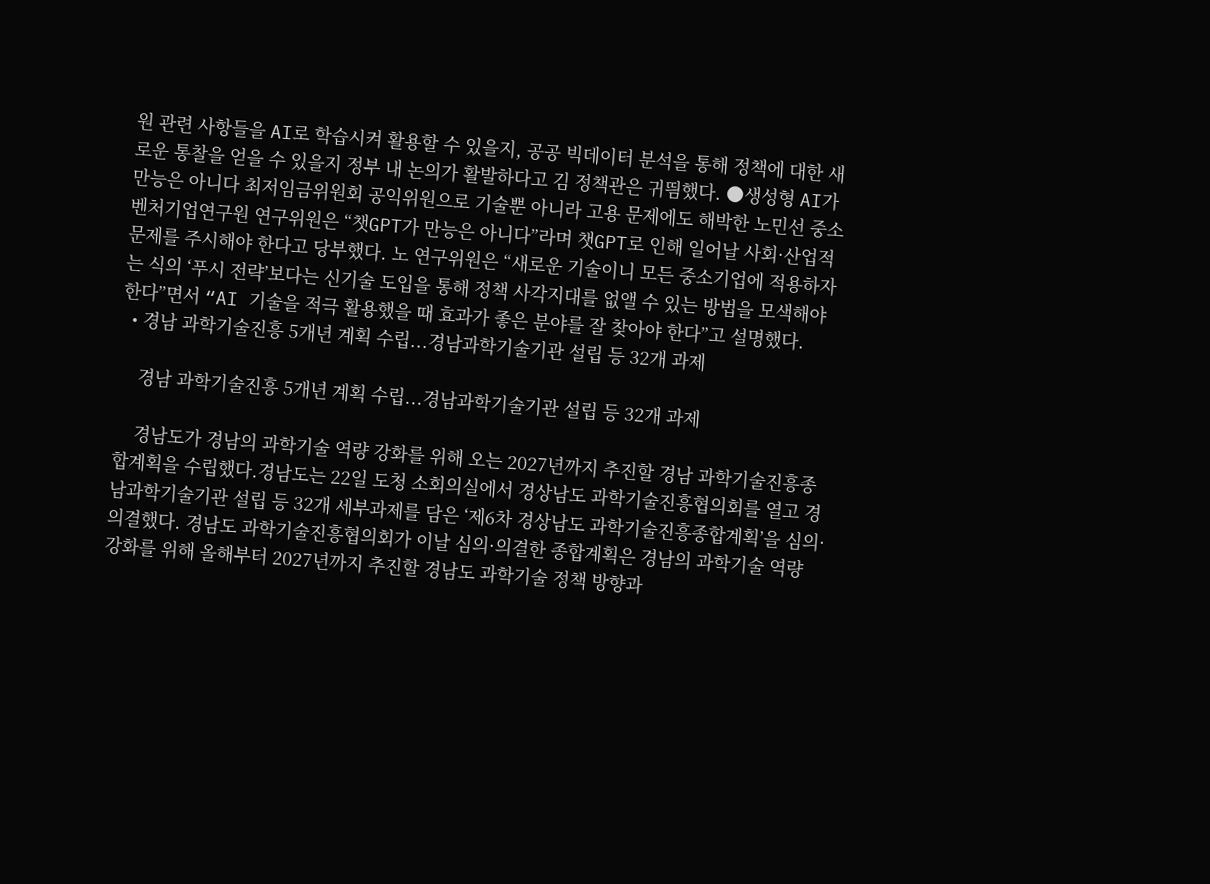원 관련 사항들을 AI로 학습시켜 활용할 수 있을지, 공공 빅데이터 분석을 통해 정책에 대한 새로운 통찰을 얻을 수 있을지 정부 내 논의가 활발하다고 김 정책관은 귀띔했다. ●생성형 AI가 만능은 아니다 최저임금위원회 공익위원으로 기술뿐 아니라 고용 문제에도 해박한 노민선 중소벤처기업연구원 연구위원은 “챗GPT가 만능은 아니다”라며 챗GPT로 인해 일어날 사회·산업적 문제를 주시해야 한다고 당부했다. 노 연구위원은 “새로운 기술이니 모든 중소기업에 적용하자는 식의 ‘푸시 전략’보다는 신기술 도입을 통해 정책 사각지대를 없앨 수 있는 방법을 모색해야 한다”면서 “AI 기술을 적극 활용했을 때 효과가 좋은 분야를 잘 찾아야 한다”고 설명했다.
  • 경남 과학기술진흥 5개년 계획 수립...경남과학기술기관 설립 등 32개 과제

    경남 과학기술진흥 5개년 계획 수립...경남과학기술기관 설립 등 32개 과제

    경남도가 경남의 과학기술 역량 강화를 위해 오는 2027년까지 추진할 경남 과학기술진흥종합계획을 수립했다.경남도는 22일 도청 소회의실에서 경상남도 과학기술진흥협의회를 열고 경남과학기술기관 설립 등 32개 세부과제를 담은 ‘제6차 경상남도 과학기술진흥종합계획’을 심의·의결했다. 경남도 과학기술진흥협의회가 이날 심의·의결한 종합계획은 경남의 과학기술 역량 강화를 위해 올해부터 2027년까지 추진할 경남도 과학기술 정책 방향과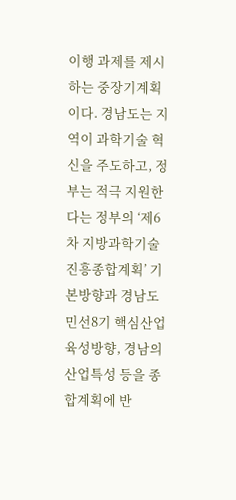이행 과제를 제시하는 중장기계획이다. 경남도는 지역이 과학기술 혁신을 주도하고, 정부는 적극 지원한다는 정부의 ‘제6차 지방과학기술진흥종합계획’ 기본방향과 경남도 민선8기 핵심산업 육성방향, 경남의 산업특성 등을 종합계획에 반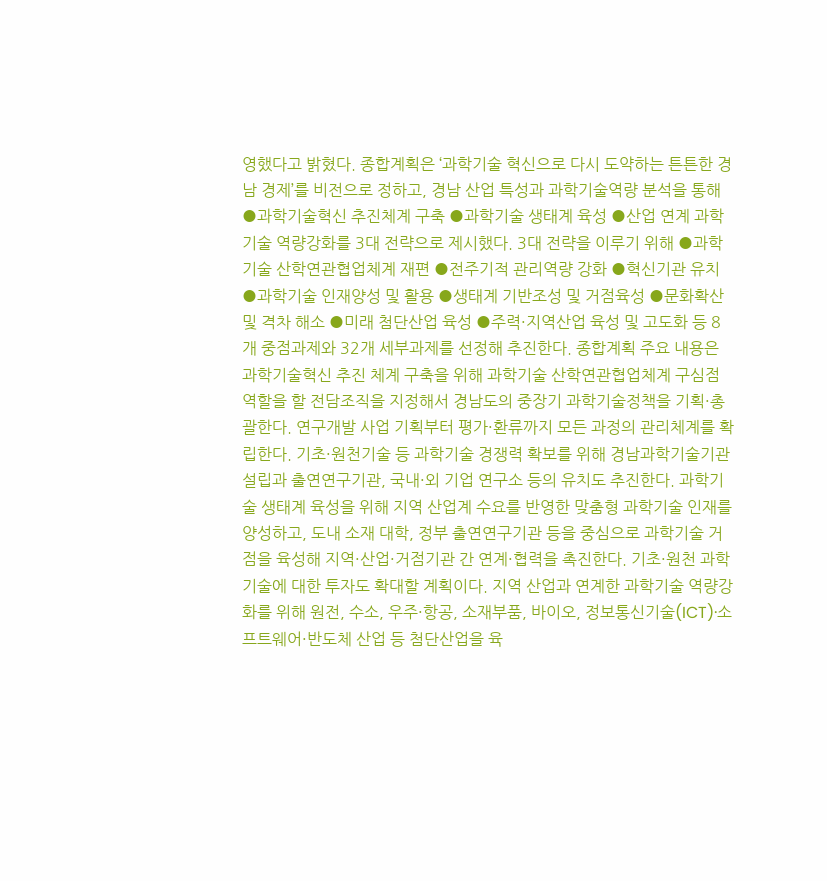영했다고 밝혔다. 종합계획은 ‘과학기술 혁신으로 다시 도약하는 튼튼한 경남 경제’를 비전으로 정하고, 경남 산업 특성과 과학기술역량 분석을 통해 ●과학기술혁신 추진체계 구축 ●과학기술 생태계 육성 ●산업 연계 과학기술 역량강화를 3대 전략으로 제시했다. 3대 전략을 이루기 위해 ●과학기술 산학연관협업체계 재편 ●전주기적 관리역량 강화 ●혁신기관 유치 ●과학기술 인재양성 및 활용 ●생태계 기반조성 및 거점육성 ●문화확산 및 격차 해소 ●미래 첨단산업 육성 ●주력·지역산업 육성 및 고도화 등 8개 중점과제와 32개 세부과제를 선정해 추진한다. 종합계획 주요 내용은 과학기술혁신 추진 체계 구축을 위해 과학기술 산학연관협업체계 구심점 역할을 할 전담조직을 지정해서 경남도의 중장기 과학기술정책을 기획·총괄한다. 연구개발 사업 기획부터 평가·환류까지 모든 과정의 관리체계를 확립한다. 기초·원천기술 등 과학기술 경쟁력 확보를 위해 경남과학기술기관 설립과 출연연구기관, 국내·외 기업 연구소 등의 유치도 추진한다. 과학기술 생태계 육성을 위해 지역 산업계 수요를 반영한 맞춤형 과학기술 인재를 양성하고, 도내 소재 대학, 정부 출연연구기관 등을 중심으로 과학기술 거점을 육성해 지역·산업·거점기관 간 연계·협력을 촉진한다. 기초·원천 과학기술에 대한 투자도 확대할 계획이다. 지역 산업과 연계한 과학기술 역량강화를 위해 원전, 수소, 우주·항공, 소재부품, 바이오, 정보통신기술(ICT)·소프트웨어·반도체 산업 등 첨단산업을 육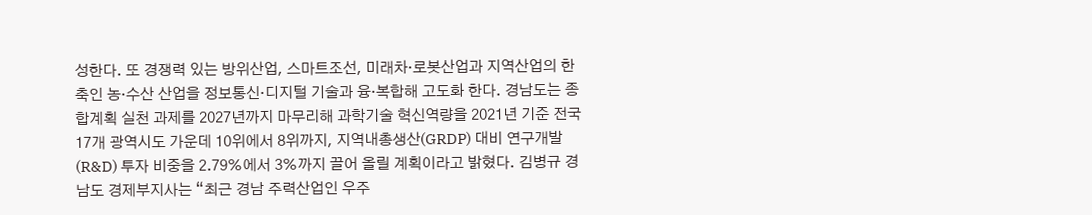성한다. 또 경쟁력 있는 방위산업, 스마트조선, 미래차·로봇산업과 지역산업의 한 축인 농·수산 산업을 정보통신·디지털 기술과 융·복합해 고도화 한다. 경남도는 종합계획 실천 과제를 2027년까지 마무리해 과학기술 혁신역량을 2021년 기준 전국 17개 광역시도 가운데 10위에서 8위까지, 지역내총생산(GRDP) 대비 연구개발(R&D) 투자 비중을 2.79%에서 3%까지 끌어 올릴 계획이라고 밝혔다. 김병규 경남도 경제부지사는 “최근 경남 주력산업인 우주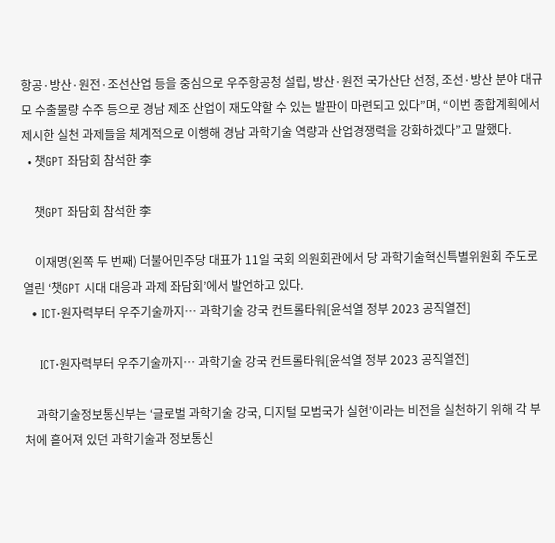항공·방산·원전·조선산업 등을 중심으로 우주항공청 설립, 방산·원전 국가산단 선정, 조선·방산 분야 대규모 수출물량 수주 등으로 경남 제조 산업이 재도약할 수 있는 발판이 마련되고 있다”며, “이번 종합계획에서 제시한 실천 과제들을 체계적으로 이행해 경남 과학기술 역량과 산업경쟁력을 강화하겠다”고 말했다.
  • 챗GPT 좌담회 참석한 李

    챗GPT 좌담회 참석한 李

    이재명(왼쪽 두 번째) 더불어민주당 대표가 11일 국회 의원회관에서 당 과학기술혁신특별위원회 주도로 열린 ‘챗GPT 시대 대응과 과제 좌담회’에서 발언하고 있다.
  • ICT·원자력부터 우주기술까지… 과학기술 강국 컨트롤타워[윤석열 정부 2023 공직열전]

    ICT·원자력부터 우주기술까지… 과학기술 강국 컨트롤타워[윤석열 정부 2023 공직열전]

    과학기술정보통신부는 ‘글로벌 과학기술 강국, 디지털 모범국가 실현’이라는 비전을 실천하기 위해 각 부처에 흩어져 있던 과학기술과 정보통신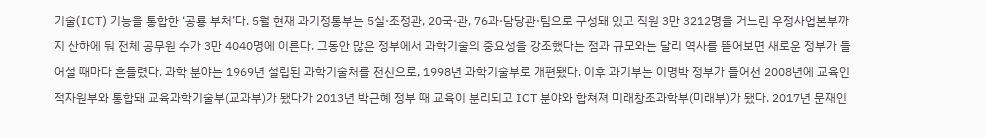기술(ICT) 기능을 통합한 ‘공룡 부처’다. 5월 현재 과기정통부는 5실·조정관, 20국·관, 76과·담당관·팀으로 구성돼 있고 직원 3만 3212명을 거느린 우정사업본부까지 산하에 둬 전체 공무원 수가 3만 4040명에 이른다. 그동안 많은 정부에서 과학기술의 중요성을 강조했다는 점과 규모와는 달리 역사를 뜯어보면 새로운 정부가 들어설 때마다 흔들렸다. 과학 분야는 1969년 설립된 과학기술처를 전신으로, 1998년 과학기술부로 개편됐다. 이후 과기부는 이명박 정부가 들어선 2008년에 교육인적자원부와 통합돼 교육과학기술부(교과부)가 됐다가 2013년 박근혜 정부 때 교육이 분리되고 ICT 분야와 합쳐져 미래창조과학부(미래부)가 됐다. 2017년 문재인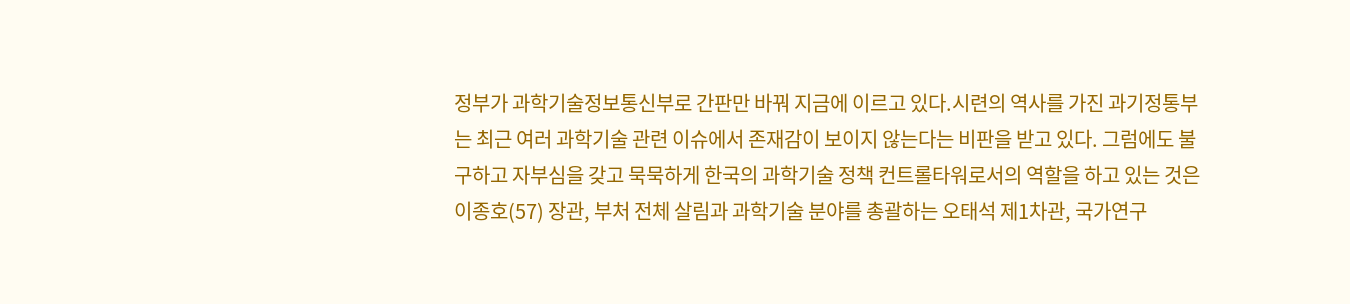정부가 과학기술정보통신부로 간판만 바꿔 지금에 이르고 있다.시련의 역사를 가진 과기정통부는 최근 여러 과학기술 관련 이슈에서 존재감이 보이지 않는다는 비판을 받고 있다. 그럼에도 불구하고 자부심을 갖고 묵묵하게 한국의 과학기술 정책 컨트롤타워로서의 역할을 하고 있는 것은 이종호(57) 장관, 부처 전체 살림과 과학기술 분야를 총괄하는 오태석 제1차관, 국가연구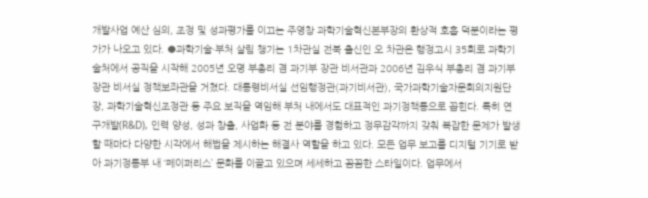개발사업 예산 심의, 조정 및 성과평가를 이끄는 주영창 과학기술혁신본부장의 환상적 호흡 덕분이라는 평가가 나오고 있다. ●과학기술·부처 살림 챙기는 1차관실 전북 출신인 오 차관은 행정고시 35회로 과학기술처에서 공직을 시작해 2005년 오명 부총리 겸 과기부 장관 비서관과 2006년 김우식 부총리 겸 과기부 장관 비서실 정책보좌관을 거쳤다. 대통령비서실 선임행정관(과기비서관), 국가과학기술자문회의지원단장, 과학기술혁신조정관 등 주요 보직을 역임해 부처 내에서도 대표적인 과기정책통으로 꼽힌다. 특히 연구개발(R&D), 인력 양성, 성과 창출, 사업화 등 전 분야를 경험하고 정무감각까지 갖춰 복잡한 문제가 발생할 때마다 다양한 시각에서 해법을 제시하는 해결사 역할을 하고 있다. 모든 업무 보고를 디지털 기기로 받아 과기정통부 내 ‘페이퍼리스’ 문화를 이끌고 있으며 세세하고 꼼꼼한 스타일이다. 업무에서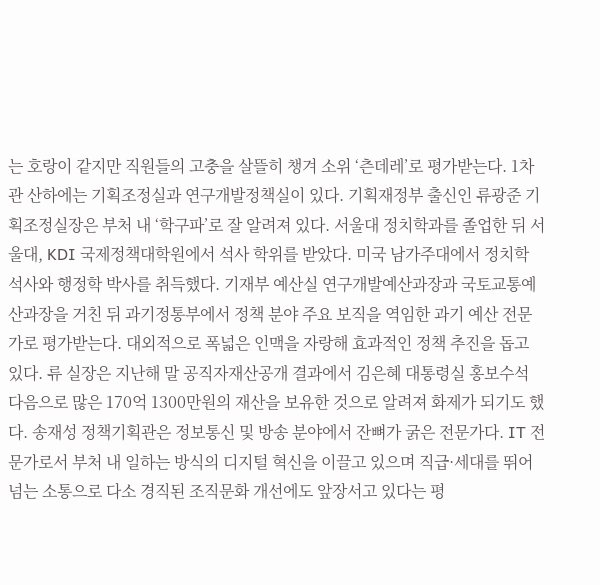는 호랑이 같지만 직원들의 고충을 살뜰히 챙겨 소위 ‘츤데레’로 평가받는다. 1차관 산하에는 기획조정실과 연구개발정책실이 있다. 기획재정부 출신인 류광준 기획조정실장은 부처 내 ‘학구파’로 잘 알려져 있다. 서울대 정치학과를 졸업한 뒤 서울대, KDI 국제정책대학원에서 석사 학위를 받았다. 미국 남가주대에서 정치학 석사와 행정학 박사를 취득했다. 기재부 예산실 연구개발예산과장과 국토교통예산과장을 거친 뒤 과기정통부에서 정책 분야 주요 보직을 역임한 과기 예산 전문가로 평가받는다. 대외적으로 폭넓은 인맥을 자랑해 효과적인 정책 추진을 돕고 있다. 류 실장은 지난해 말 공직자재산공개 결과에서 김은혜 대통령실 홍보수석 다음으로 많은 170억 1300만원의 재산을 보유한 것으로 알려져 화제가 되기도 했다. 송재성 정책기획관은 정보통신 및 방송 분야에서 잔뼈가 굵은 전문가다. IT 전문가로서 부처 내 일하는 방식의 디지털 혁신을 이끌고 있으며 직급·세대를 뛰어넘는 소통으로 다소 경직된 조직문화 개선에도 앞장서고 있다는 평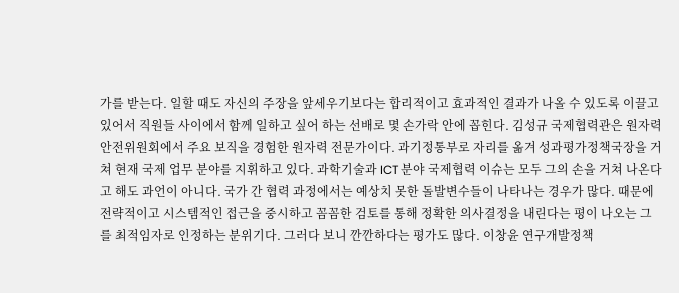가를 받는다. 일할 때도 자신의 주장을 앞세우기보다는 합리적이고 효과적인 결과가 나올 수 있도록 이끌고 있어서 직원들 사이에서 함께 일하고 싶어 하는 선배로 몇 손가락 안에 꼽힌다. 김성규 국제협력관은 원자력안전위원회에서 주요 보직을 경험한 원자력 전문가이다. 과기정통부로 자리를 옮겨 성과평가정책국장을 거쳐 현재 국제 업무 분야를 지휘하고 있다. 과학기술과 ICT 분야 국제협력 이슈는 모두 그의 손을 거쳐 나온다고 해도 과언이 아니다. 국가 간 협력 과정에서는 예상치 못한 돌발변수들이 나타나는 경우가 많다. 때문에 전략적이고 시스템적인 접근을 중시하고 꼼꼼한 검토를 통해 정확한 의사결정을 내린다는 평이 나오는 그를 최적임자로 인정하는 분위기다. 그러다 보니 깐깐하다는 평가도 많다. 이창윤 연구개발정책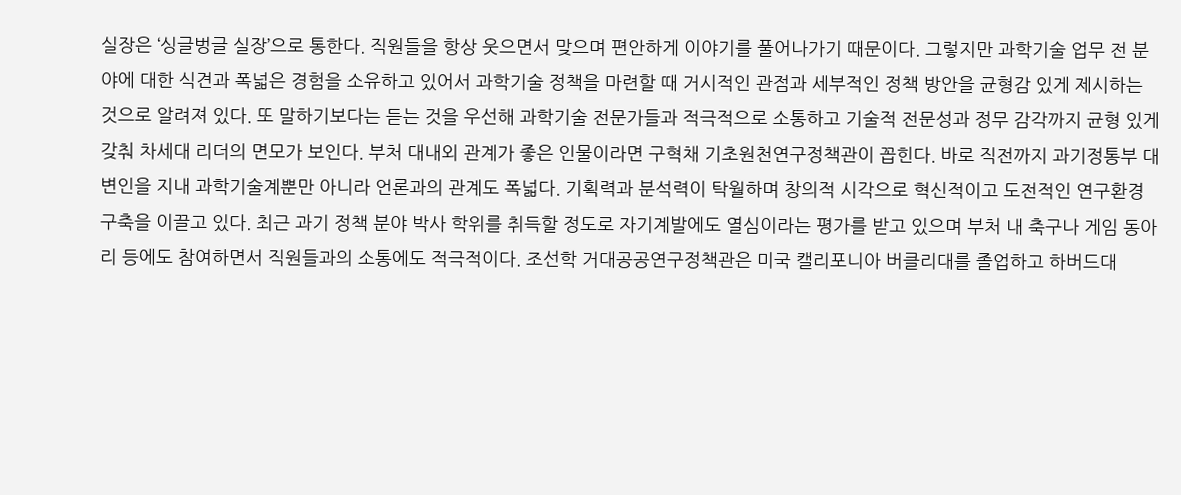실장은 ‘싱글벙글 실장’으로 통한다. 직원들을 항상 웃으면서 맞으며 편안하게 이야기를 풀어나가기 때문이다. 그렇지만 과학기술 업무 전 분야에 대한 식견과 폭넓은 경험을 소유하고 있어서 과학기술 정책을 마련할 때 거시적인 관점과 세부적인 정책 방안을 균형감 있게 제시하는 것으로 알려져 있다. 또 말하기보다는 듣는 것을 우선해 과학기술 전문가들과 적극적으로 소통하고 기술적 전문성과 정무 감각까지 균형 있게 갖춰 차세대 리더의 면모가 보인다. 부처 대내외 관계가 좋은 인물이라면 구혁채 기초원천연구정책관이 꼽힌다. 바로 직전까지 과기정통부 대변인을 지내 과학기술계뿐만 아니라 언론과의 관계도 폭넓다. 기획력과 분석력이 탁월하며 창의적 시각으로 혁신적이고 도전적인 연구환경 구축을 이끌고 있다. 최근 과기 정책 분야 박사 학위를 취득할 정도로 자기계발에도 열심이라는 평가를 받고 있으며 부처 내 축구나 게임 동아리 등에도 참여하면서 직원들과의 소통에도 적극적이다. 조선학 거대공공연구정책관은 미국 캘리포니아 버클리대를 졸업하고 하버드대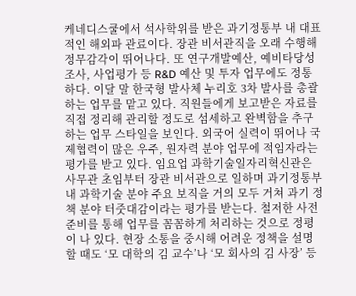케네디스쿨에서 석사학위를 받은 과기정통부 내 대표적인 해외파 관료이다. 장관 비서관직을 오래 수행해 정무감각이 뛰어나다. 또 연구개발예산, 예비타당성조사, 사업평가 등 R&D 예산 및 투자 업무에도 정통하다. 이달 말 한국형 발사체 누리호 3차 발사를 총괄하는 업무를 맡고 있다. 직원들에게 보고받은 자료를 직접 정리해 관리할 정도로 섬세하고 완벽함을 추구하는 업무 스타일을 보인다. 외국어 실력이 뛰어나 국제협력이 많은 우주, 원자력 분야 업무에 적임자라는 평가를 받고 있다. 임요업 과학기술일자리혁신관은 사무관 초임부터 장관 비서관으로 일하며 과기정통부 내 과학기술 분야 주요 보직을 거의 모두 거쳐 과기 정책 분야 터줏대감이라는 평가를 받는다. 철저한 사전준비를 통해 업무를 꼼꼼하게 처리하는 것으로 정평이 나 있다. 현장 소통을 중시해 어려운 정책을 설명할 때도 ‘모 대학의 김 교수’나 ‘모 회사의 김 사장’ 등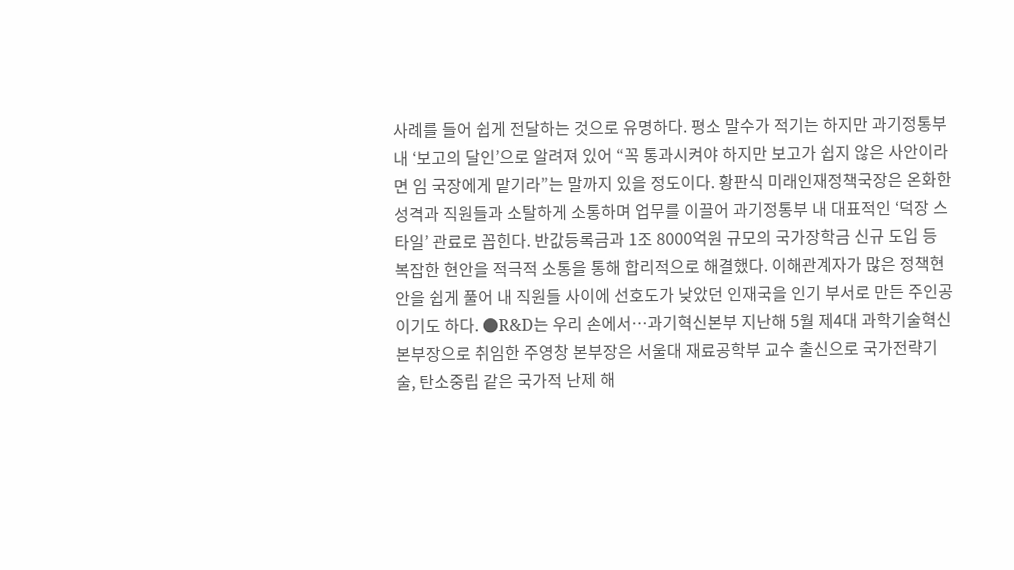사례를 들어 쉽게 전달하는 것으로 유명하다. 평소 말수가 적기는 하지만 과기정통부 내 ‘보고의 달인’으로 알려져 있어 “꼭 통과시켜야 하지만 보고가 쉽지 않은 사안이라면 임 국장에게 맡기라”는 말까지 있을 정도이다. 황판식 미래인재정책국장은 온화한 성격과 직원들과 소탈하게 소통하며 업무를 이끌어 과기정통부 내 대표적인 ‘덕장 스타일’ 관료로 꼽힌다. 반값등록금과 1조 8000억원 규모의 국가장학금 신규 도입 등 복잡한 현안을 적극적 소통을 통해 합리적으로 해결했다. 이해관계자가 많은 정책현안을 쉽게 풀어 내 직원들 사이에 선호도가 낮았던 인재국을 인기 부서로 만든 주인공이기도 하다. ●R&D는 우리 손에서…과기혁신본부 지난해 5월 제4대 과학기술혁신본부장으로 취임한 주영창 본부장은 서울대 재료공학부 교수 출신으로 국가전략기술, 탄소중립 같은 국가적 난제 해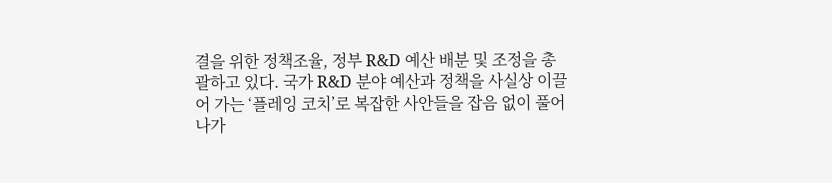결을 위한 정책조율, 정부 R&D 예산 배분 및 조정을 총괄하고 있다. 국가 R&D 분야 예산과 정책을 사실상 이끌어 가는 ‘플레잉 코치’로 복잡한 사안들을 잡음 없이 풀어 나가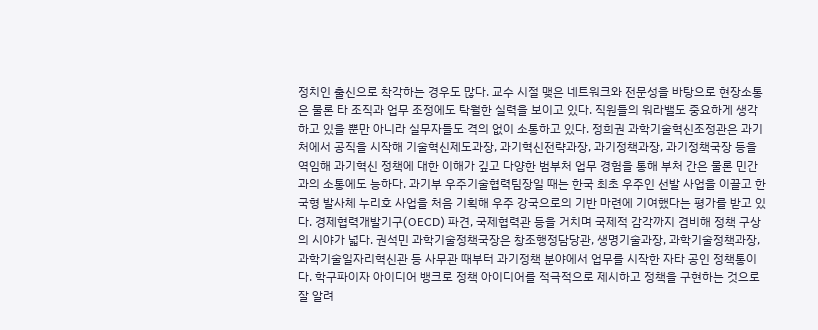정치인 출신으로 착각하는 경우도 많다. 교수 시절 맺은 네트워크와 전문성을 바탕으로 현장소통은 물론 타 조직과 업무 조정에도 탁월한 실력을 보이고 있다. 직원들의 워라밸도 중요하게 생각하고 있을 뿐만 아니라 실무자들도 격의 없이 소통하고 있다. 정희권 과학기술혁신조정관은 과기처에서 공직을 시작해 기술혁신제도과장, 과기혁신전략과장, 과기정책과장, 과기정책국장 등을 역임해 과기혁신 정책에 대한 이해가 깊고 다양한 범부처 업무 경험을 통해 부처 간은 물론 민간과의 소통에도 능하다. 과기부 우주기술협력팀장일 때는 한국 최초 우주인 선발 사업을 이끌고 한국형 발사체 누리호 사업을 처음 기획해 우주 강국으로의 기반 마련에 기여했다는 평가를 받고 있다. 경제협력개발기구(OECD) 파견, 국제협력관 등을 거치며 국제적 감각까지 겸비해 정책 구상의 시야가 넓다. 권석민 과학기술정책국장은 창조행정담당관, 생명기술과장, 과학기술정책과장, 과학기술일자리혁신관 등 사무관 때부터 과기정책 분야에서 업무를 시작한 자타 공인 정책통이다. 학구파이자 아이디어 뱅크로 정책 아이디어를 적극적으로 제시하고 정책을 구현하는 것으로 잘 알려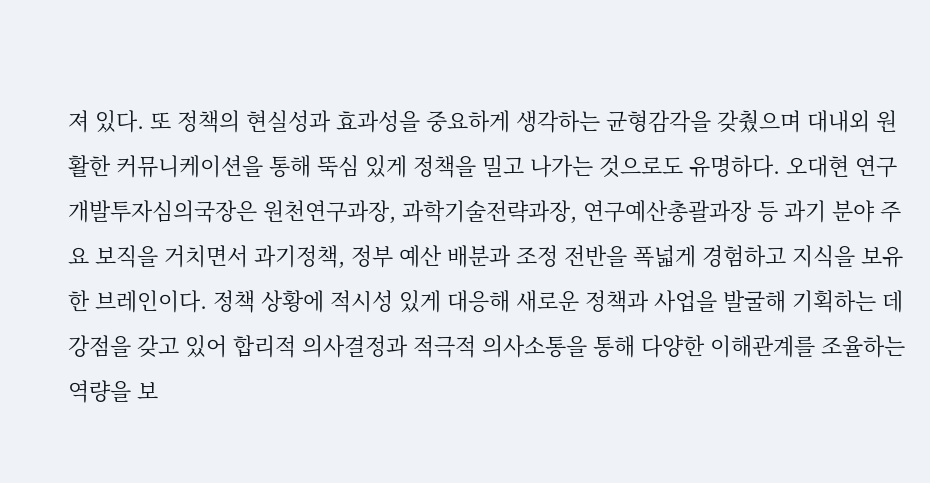져 있다. 또 정책의 현실성과 효과성을 중요하게 생각하는 균형감각을 갖췄으며 대내외 원활한 커뮤니케이션을 통해 뚝심 있게 정책을 밀고 나가는 것으로도 유명하다. 오대현 연구개발투자심의국장은 원천연구과장, 과학기술전략과장, 연구예산총괄과장 등 과기 분야 주요 보직을 거치면서 과기정책, 정부 예산 배분과 조정 전반을 폭넓게 경험하고 지식을 보유한 브레인이다. 정책 상황에 적시성 있게 대응해 새로운 정책과 사업을 발굴해 기획하는 데 강점을 갖고 있어 합리적 의사결정과 적극적 의사소통을 통해 다양한 이해관계를 조율하는 역량을 보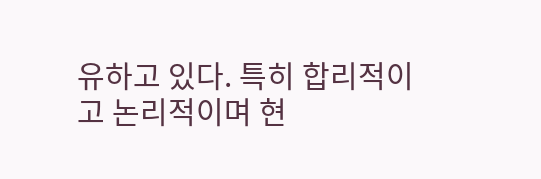유하고 있다. 특히 합리적이고 논리적이며 현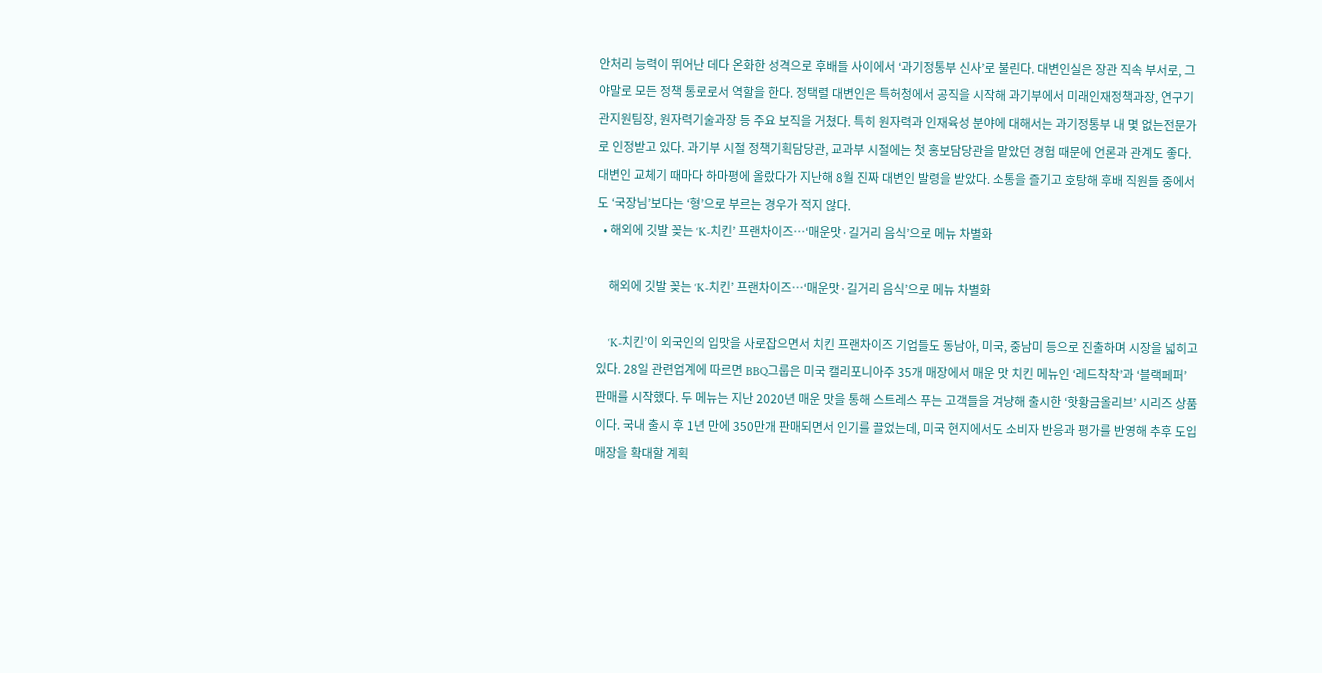안처리 능력이 뛰어난 데다 온화한 성격으로 후배들 사이에서 ‘과기정통부 신사’로 불린다. 대변인실은 장관 직속 부서로, 그야말로 모든 정책 통로로서 역할을 한다. 정택렬 대변인은 특허청에서 공직을 시작해 과기부에서 미래인재정책과장, 연구기관지원팀장, 원자력기술과장 등 주요 보직을 거쳤다. 특히 원자력과 인재육성 분야에 대해서는 과기정통부 내 몇 없는전문가로 인정받고 있다. 과기부 시절 정책기획담당관, 교과부 시절에는 첫 홍보담당관을 맡았던 경험 때문에 언론과 관계도 좋다. 대변인 교체기 때마다 하마평에 올랐다가 지난해 8월 진짜 대변인 발령을 받았다. 소통을 즐기고 호탕해 후배 직원들 중에서도 ‘국장님’보다는 ‘형’으로 부르는 경우가 적지 않다.
  • 해외에 깃발 꽂는 ‘K-치킨’ 프랜차이즈…‘매운맛·길거리 음식’으로 메뉴 차별화

    해외에 깃발 꽂는 ‘K-치킨’ 프랜차이즈…‘매운맛·길거리 음식’으로 메뉴 차별화

    ‘K-치킨’이 외국인의 입맛을 사로잡으면서 치킨 프랜차이즈 기업들도 동남아, 미국, 중남미 등으로 진출하며 시장을 넓히고 있다. 28일 관련업계에 따르면 BBQ그룹은 미국 캘리포니아주 35개 매장에서 매운 맛 치킨 메뉴인 ‘레드착착’과 ‘블랙페퍼’ 판매를 시작했다. 두 메뉴는 지난 2020년 매운 맛을 통해 스트레스 푸는 고객들을 겨냥해 출시한 ‘핫황금올리브’ 시리즈 상품이다. 국내 출시 후 1년 만에 350만개 판매되면서 인기를 끌었는데, 미국 현지에서도 소비자 반응과 평가를 반영해 추후 도입 매장을 확대할 계획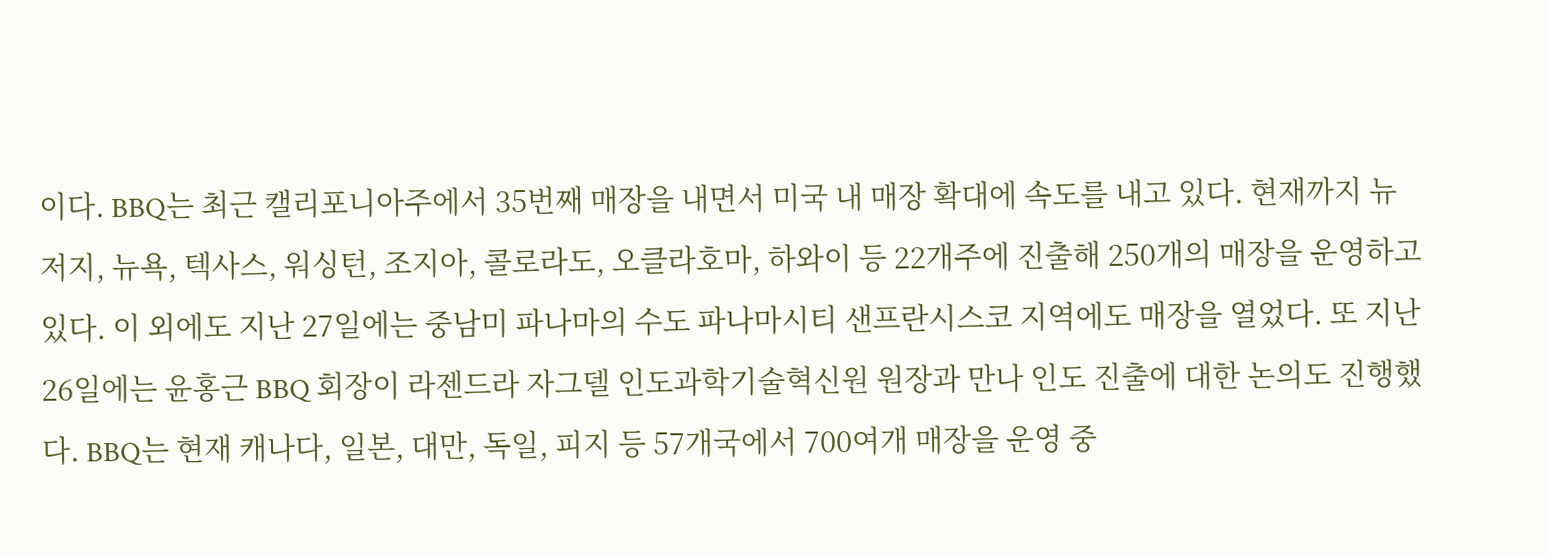이다. BBQ는 최근 캘리포니아주에서 35번째 매장을 내면서 미국 내 매장 확대에 속도를 내고 있다. 현재까지 뉴저지, 뉴욕, 텍사스, 워싱턴, 조지아, 콜로라도, 오클라호마, 하와이 등 22개주에 진출해 250개의 매장을 운영하고 있다. 이 외에도 지난 27일에는 중남미 파나마의 수도 파나마시티 샌프란시스코 지역에도 매장을 열었다. 또 지난 26일에는 윤홍근 BBQ 회장이 라젠드라 자그델 인도과학기술혁신원 원장과 만나 인도 진출에 대한 논의도 진행했다. BBQ는 현재 캐나다, 일본, 대만, 독일, 피지 등 57개국에서 700여개 매장을 운영 중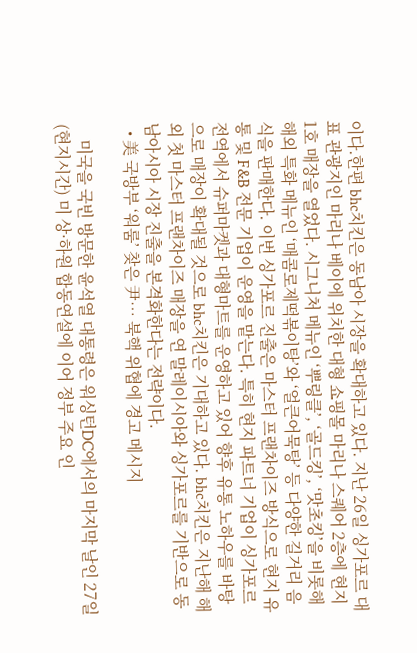이다.한편 bhc치킨은 동남아 시장을 확대하고 있다. 지난 26일 싱가포르 대표 관광지인 마리나 베이에 위치한 대형 쇼핑몰 마리나 스퀘어 2층에 현지 1호 매장을 열었다. 시그니처 메뉴인 ‘뿌링클’, ‘골드킹’, ‘맛초킹’을 비롯해 해외 특화 메뉴인 ‘매콤로제떡볶이탕’와 ‘얼큰어묵탕’ 등 다양한 길거리 음식을 판매한다. 이번 싱가포르 진출은 마스터 프랜차이즈 방식으로 현지 유통 및 F&B 전문 기업이 운영을 맡는다. 특히 현지 파트너 기업이 싱가포르 전역에서 슈퍼마켓과 대형마트를 운영하고 있어 향후 유통 노하우를 바탕으로 매장이 확대될 것으로 bhc치킨은 기대하고 있다. bhc치킨은 지난해 해외 첫 마스터 프랜차이즈 매장을 연 말레이시아와 싱가포르를 기반으로 동남아시아 시장 진출을 본격화한다는 전략이다.
  • 美 국방부 ‘워룸’ 찾은 尹… 북핵 위협에 경고 메시지

    미국을 국빈 방문한 윤석열 대통령은 워싱턴DC에서의 마지막 날인 27일(현지시간) 미 상·하원 합동연설에 이어 정부 주요 인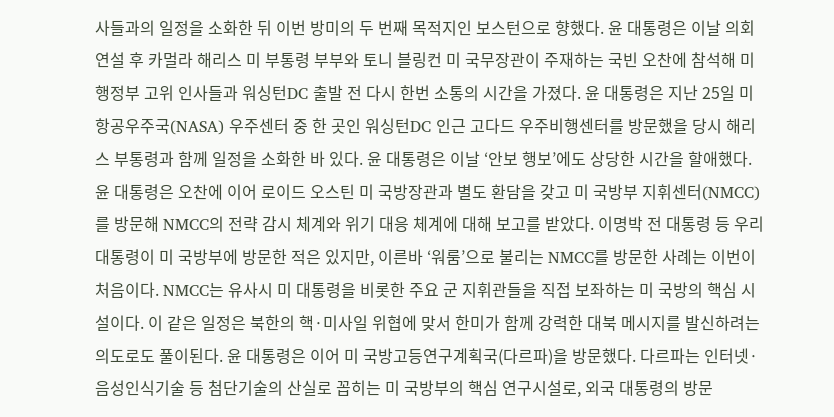사들과의 일정을 소화한 뒤 이번 방미의 두 번째 목적지인 보스턴으로 향했다. 윤 대통령은 이날 의회 연설 후 카멀라 해리스 미 부통령 부부와 토니 블링컨 미 국무장관이 주재하는 국빈 오찬에 참석해 미 행정부 고위 인사들과 워싱턴DC 출발 전 다시 한번 소통의 시간을 가졌다. 윤 대통령은 지난 25일 미 항공우주국(NASA) 우주센터 중 한 곳인 워싱턴DC 인근 고다드 우주비행센터를 방문했을 당시 해리스 부통령과 함께 일정을 소화한 바 있다. 윤 대통령은 이날 ‘안보 행보’에도 상당한 시간을 할애했다. 윤 대통령은 오찬에 이어 로이드 오스틴 미 국방장관과 별도 환담을 갖고 미 국방부 지휘센터(NMCC)를 방문해 NMCC의 전략 감시 체계와 위기 대응 체계에 대해 보고를 받았다. 이명박 전 대통령 등 우리 대통령이 미 국방부에 방문한 적은 있지만, 이른바 ‘워룸’으로 불리는 NMCC를 방문한 사례는 이번이 처음이다. NMCC는 유사시 미 대통령을 비롯한 주요 군 지휘관들을 직접 보좌하는 미 국방의 핵심 시설이다. 이 같은 일정은 북한의 핵·미사일 위협에 맞서 한미가 함께 강력한 대북 메시지를 발신하려는 의도로도 풀이된다. 윤 대통령은 이어 미 국방고등연구계획국(다르파)을 방문했다. 다르파는 인터넷·음성인식기술 등 첨단기술의 산실로 꼽히는 미 국방부의 핵심 연구시설로, 외국 대통령의 방문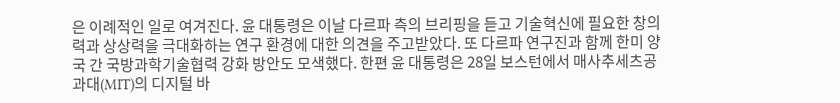은 이례적인 일로 여겨진다. 윤 대통령은 이날 다르파 측의 브리핑을 듣고 기술혁신에 필요한 창의력과 상상력을 극대화하는 연구 환경에 대한 의견을 주고받았다. 또 다르파 연구진과 함께 한미 양국 간 국방과학기술협력 강화 방안도 모색했다. 한편 윤 대통령은 28일 보스턴에서 매사추세츠공과대(MIT)의 디지털 바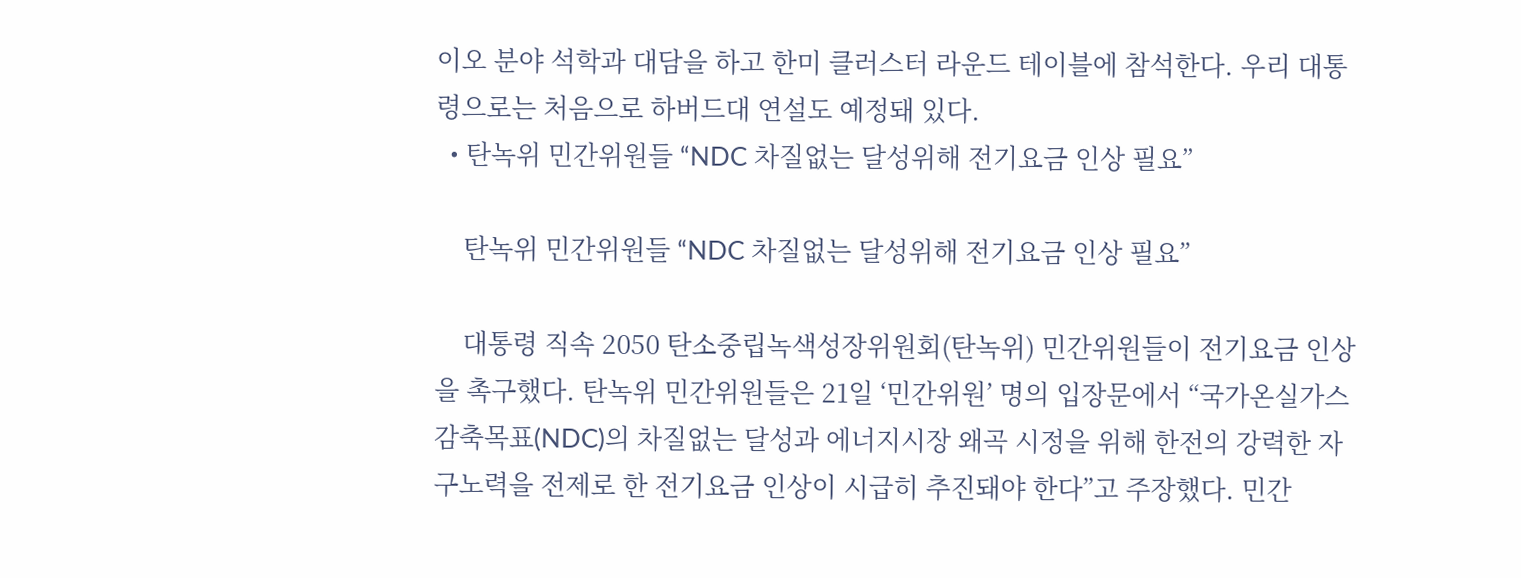이오 분야 석학과 대담을 하고 한미 클러스터 라운드 테이블에 참석한다. 우리 대통령으로는 처음으로 하버드대 연설도 예정돼 있다.
  • 탄녹위 민간위원들 “NDC 차질없는 달성위해 전기요금 인상 필요”

    탄녹위 민간위원들 “NDC 차질없는 달성위해 전기요금 인상 필요”

    대통령 직속 2050 탄소중립녹색성장위원회(탄녹위) 민간위원들이 전기요금 인상을 촉구했다. 탄녹위 민간위원들은 21일 ‘민간위원’ 명의 입장문에서 “국가온실가스감축목표(NDC)의 차질없는 달성과 에너지시장 왜곡 시정을 위해 한전의 강력한 자구노력을 전제로 한 전기요금 인상이 시급히 추진돼야 한다”고 주장했다. 민간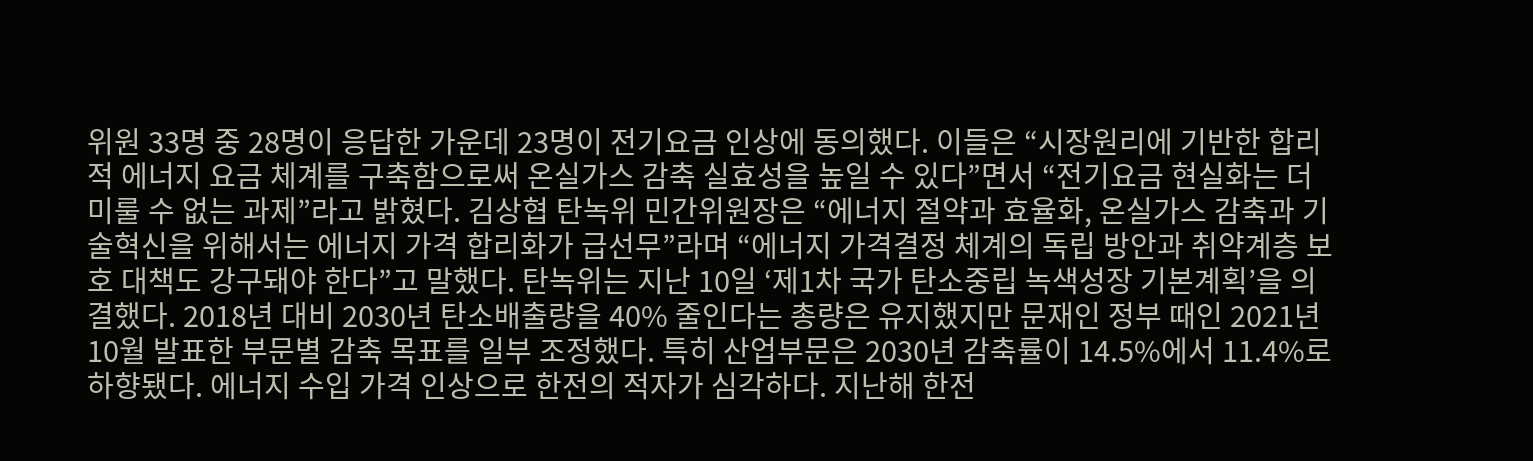위원 33명 중 28명이 응답한 가운데 23명이 전기요금 인상에 동의했다. 이들은 “시장원리에 기반한 합리적 에너지 요금 체계를 구축함으로써 온실가스 감축 실효성을 높일 수 있다”면서 “전기요금 현실화는 더 미룰 수 없는 과제”라고 밝혔다. 김상협 탄녹위 민간위원장은 “에너지 절약과 효율화, 온실가스 감축과 기술혁신을 위해서는 에너지 가격 합리화가 급선무”라며 “에너지 가격결정 체계의 독립 방안과 취약계층 보호 대책도 강구돼야 한다”고 말했다. 탄녹위는 지난 10일 ‘제1차 국가 탄소중립 녹색성장 기본계획’을 의결했다. 2018년 대비 2030년 탄소배출량을 40% 줄인다는 총량은 유지했지만 문재인 정부 때인 2021년 10월 발표한 부문별 감축 목표를 일부 조정했다. 특히 산업부문은 2030년 감축률이 14.5%에서 11.4%로 하향됐다. 에너지 수입 가격 인상으로 한전의 적자가 심각하다. 지난해 한전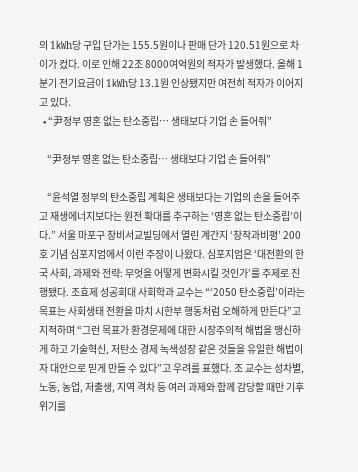의 1㎾h당 구입 단가는 155.5원이나 판매 단가 120.51원으로 차이가 컸다. 이로 인해 22조 8000여억원의 적자가 발생했다. 올해 1분기 전기요금이 1㎾h당 13.1원 인상됐지만 여전히 적자가 이어지고 있다.
  • “尹정부 영혼 없는 탄소중립… 생태보다 기업 손 들어줘”

    “尹정부 영혼 없는 탄소중립… 생태보다 기업 손 들어줘”

    “윤석열 정부의 탄소중립 계획은 생태보다는 기업의 손을 들어주고 재생에너지보다는 원전 확대를 추구하는 ‘영혼 없는 탄소중립’이다.” 서울 마포구 창비서교빌딩에서 열린 계간지 ‘창작과비평’ 200호 기념 심포지엄에서 이런 주장이 나왔다. 심포지엄은 ‘대전환의 한국 사회, 과제와 전략: 무엇을 어떻게 변화시킬 것인가’를 주제로 진행됐다. 조효제 성공회대 사회학과 교수는 “‘2050 탄소중립’이라는 목표는 사회생태 전환을 마치 시한부 행동처럼 오해하게 만든다”고 지적하며 “그런 목표가 환경문제에 대한 시장주의적 해법을 맹신하게 하고 기술혁신, 저탄소 경제 녹색성장 같은 것들을 유일한 해법이자 대안으로 믿게 만들 수 있다”고 우려를 표했다. 조 교수는 성차별, 노동, 농업, 저출생, 지역 격차 등 여러 과제와 함께 감당할 때만 기후위기를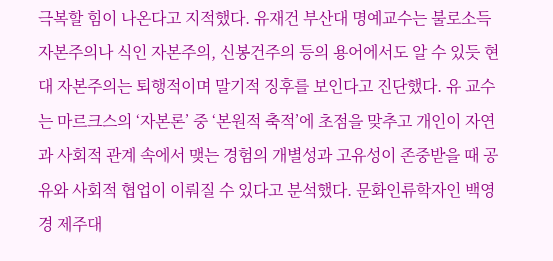극복할 힘이 나온다고 지적했다. 유재건 부산대 명예교수는 불로소득 자본주의나 식인 자본주의, 신봉건주의 등의 용어에서도 알 수 있듯 현대 자본주의는 퇴행적이며 말기적 징후를 보인다고 진단했다. 유 교수는 마르크스의 ‘자본론’ 중 ‘본원적 축적’에 초점을 맞추고 개인이 자연과 사회적 관계 속에서 맺는 경험의 개별성과 고유성이 존중받을 때 공유와 사회적 협업이 이뤄질 수 있다고 분석했다. 문화인류학자인 백영경 제주대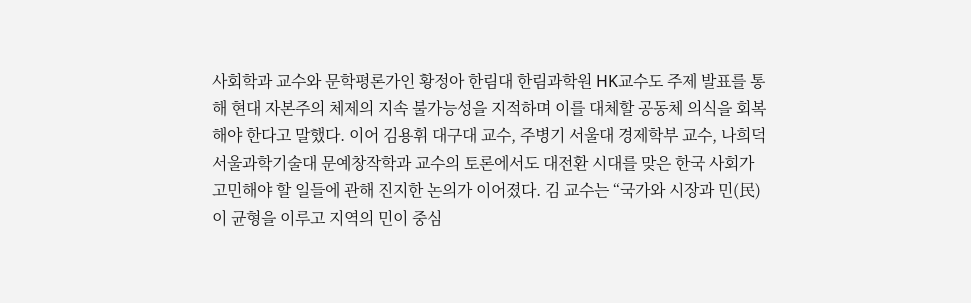사회학과 교수와 문학평론가인 황정아 한림대 한림과학원 HK교수도 주제 발표를 통해 현대 자본주의 체제의 지속 불가능성을 지적하며 이를 대체할 공동체 의식을 회복해야 한다고 말했다. 이어 김용휘 대구대 교수, 주병기 서울대 경제학부 교수, 나희덕 서울과학기술대 문예창작학과 교수의 토론에서도 대전환 시대를 맞은 한국 사회가 고민해야 할 일들에 관해 진지한 논의가 이어졌다. 김 교수는 “국가와 시장과 민(民)이 균형을 이루고 지역의 민이 중심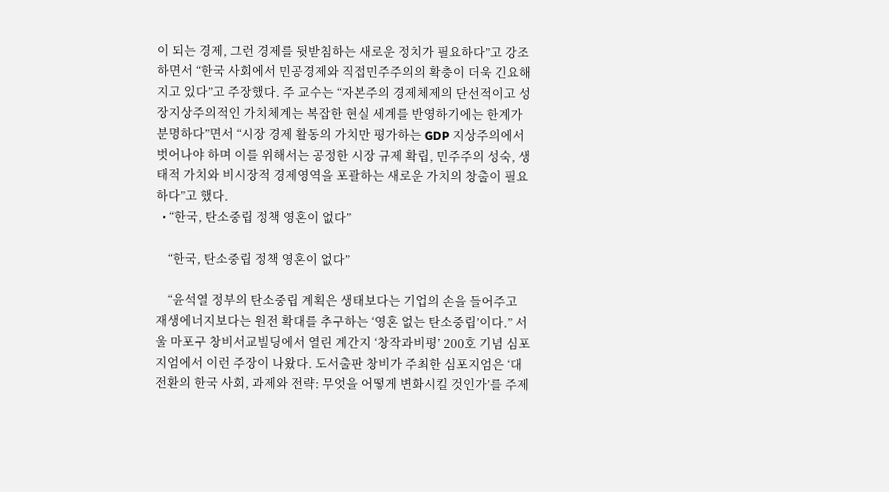이 되는 경제, 그런 경제를 뒷받침하는 새로운 정치가 필요하다”고 강조하면서 “한국 사회에서 민공경제와 직접민주주의의 확충이 더욱 긴요해지고 있다”고 주장했다. 주 교수는 “자본주의 경제체제의 단선적이고 성장지상주의적인 가치체계는 복잡한 현실 세계를 반영하기에는 한계가 분명하다”면서 “시장 경제 활동의 가치만 평가하는 GDP 지상주의에서 벗어나야 하며 이를 위해서는 공정한 시장 규제 확립, 민주주의 성숙, 생태적 가치와 비시장적 경제영역을 포괄하는 새로운 가치의 창출이 필요하다”고 했다.
  • “한국, 탄소중립 정책 영혼이 없다”

    “한국, 탄소중립 정책 영혼이 없다”

    “윤석열 정부의 탄소중립 계획은 생태보다는 기업의 손을 들어주고 재생에너지보다는 원전 확대를 추구하는 ‘영혼 없는 탄소중립’이다.” 서울 마포구 창비서교빌딩에서 열린 계간지 ‘창작과비평’ 200호 기념 심포지엄에서 이런 주장이 나왔다. 도서출판 창비가 주최한 심포지엄은 ‘대전환의 한국 사회, 과제와 전략: 무엇을 어떻게 변화시킬 것인가’를 주제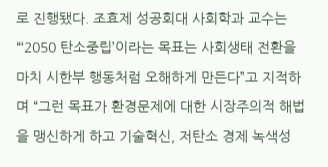로 진행됐다. 조효제 성공회대 사회학과 교수는 “‘2050 탄소중립’이라는 목표는 사회생태 전환을 마치 시한부 행동처럼 오해하게 만든다”고 지적하며 “그런 목표가 환경문제에 대한 시장주의적 해법을 맹신하게 하고 기술혁신, 저탄소 경제 녹색성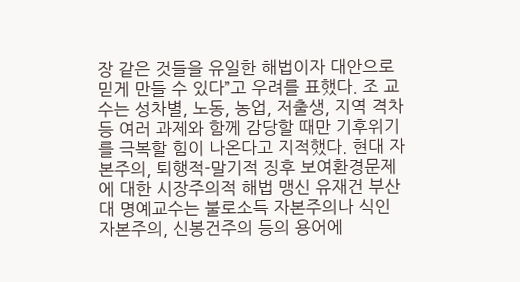장 같은 것들을 유일한 해법이자 대안으로 믿게 만들 수 있다”고 우려를 표했다. 조 교수는 성차별, 노동, 농업, 저출생, 지역 격차 등 여러 과제와 함께 감당할 때만 기후위기를 극복할 힘이 나온다고 지적했다. 현대 자본주의, 퇴행적-말기적 징후 보여환경문제에 대한 시장주의적 해법 맹신 유재건 부산대 명예교수는 불로소득 자본주의나 식인 자본주의, 신봉건주의 등의 용어에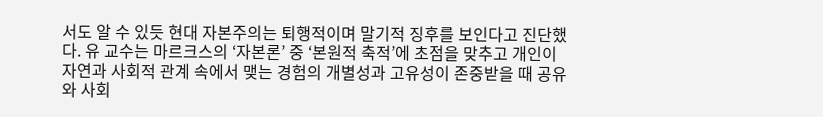서도 알 수 있듯 현대 자본주의는 퇴행적이며 말기적 징후를 보인다고 진단했다. 유 교수는 마르크스의 ‘자본론’ 중 ‘본원적 축적’에 초점을 맞추고 개인이 자연과 사회적 관계 속에서 맺는 경험의 개별성과 고유성이 존중받을 때 공유와 사회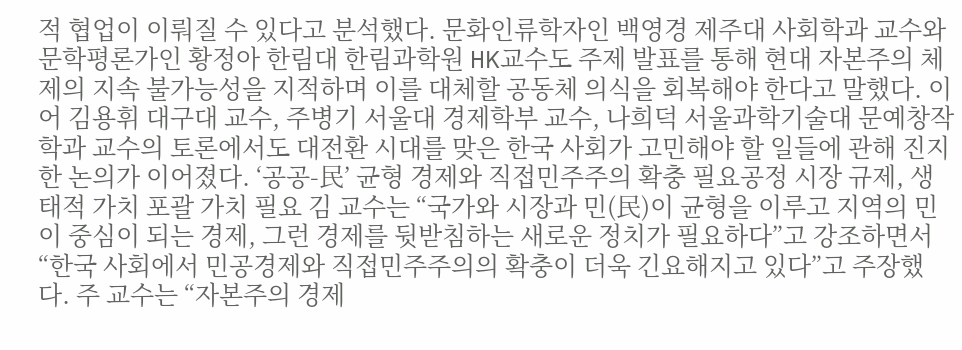적 협업이 이뤄질 수 있다고 분석했다. 문화인류학자인 백영경 제주대 사회학과 교수와 문학평론가인 황정아 한림대 한림과학원 HK교수도 주제 발표를 통해 현대 자본주의 체제의 지속 불가능성을 지적하며 이를 대체할 공동체 의식을 회복해야 한다고 말했다. 이어 김용휘 대구대 교수, 주병기 서울대 경제학부 교수, 나희덕 서울과학기술대 문예창작학과 교수의 토론에서도 대전환 시대를 맞은 한국 사회가 고민해야 할 일들에 관해 진지한 논의가 이어졌다. ‘공공-民’ 균형 경제와 직접민주주의 확충 필요공정 시장 규제, 생태적 가치 포괄 가치 필요 김 교수는 “국가와 시장과 민(民)이 균형을 이루고 지역의 민이 중심이 되는 경제, 그런 경제를 뒷받침하는 새로운 정치가 필요하다”고 강조하면서 “한국 사회에서 민공경제와 직접민주주의의 확충이 더욱 긴요해지고 있다”고 주장했다. 주 교수는 “자본주의 경제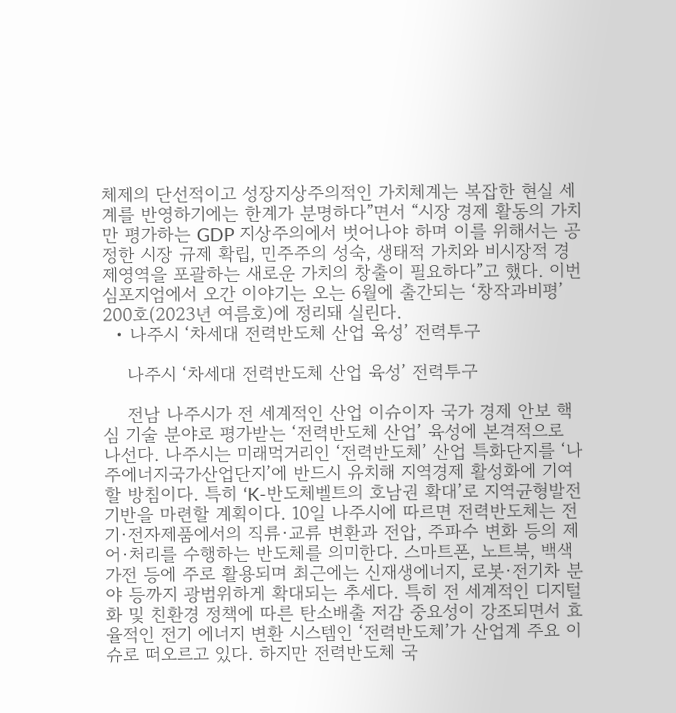체제의 단선적이고 성장지상주의적인 가치체계는 복잡한 현실 세계를 반영하기에는 한계가 분명하다”면서 “시장 경제 활동의 가치만 평가하는 GDP 지상주의에서 벗어나야 하며 이를 위해서는 공정한 시장 규제 확립, 민주주의 성숙, 생태적 가치와 비시장적 경제영역을 포괄하는 새로운 가치의 창출이 필요하다”고 했다. 이번 심포지엄에서 오간 이야기는 오는 6월에 출간되는 ‘창작과비평’ 200호(2023년 여름호)에 정리돼 실린다.
  • 나주시 ‘차세대 전력반도체 산업 육성’ 전력투구

    나주시 ‘차세대 전력반도체 산업 육성’ 전력투구

    전남 나주시가 전 세계적인 산업 이슈이자 국가 경제 안보 핵심 기술 분야로 평가받는 ‘전력반도체 산업’ 육성에 본격적으로 나선다. 나주시는 미래먹거리인 ‘전력반도체’ 산업 특화단지를 ‘나주에너지국가산업단지’에 반드시 유치해 지역경제 활성화에 기여할 방침이다. 특히 ‘K-반도체벨트의 호남권 확대’로 지역균형발전 기반을 마련할 계획이다. 10일 나주시에 따르면 전력반도체는 전기·전자제품에서의 직류·교류 변환과 전압, 주파수 변화 등의 제어·처리를 수행하는 반도체를 의미한다. 스마트폰, 노트북, 백색가전 등에 주로 활용되며 최근에는 신재생에너지, 로봇·전기차 분야 등까지 광범위하게 확대되는 추세다. 특히 전 세계적인 디지털화 및 친환경 정책에 따른 탄소배출 저감 중요성이 강조되면서 효율적인 전기 에너지 변환 시스템인 ‘전력반도체’가 산업계 주요 이슈로 떠오르고 있다. 하지만 전력반도체 국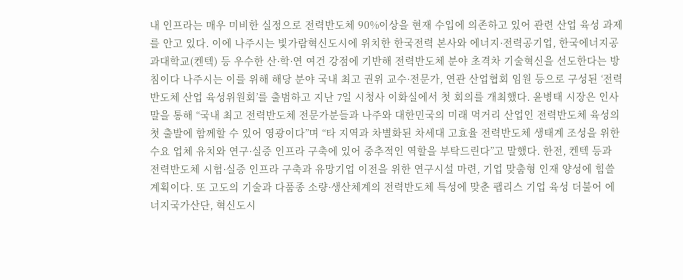내 인프라는 매우 미비한 실정으로 전력반도체 90%이상을 현재 수입에 의존하고 있어 관련 산업 육성 과제를 안고 있다. 이에 나주시는 빛가람혁신도시에 위치한 한국전력 본사와 에너지·전력공기업, 한국에너지공과대학교(켄텍) 등 우수한 산·학·연 여건 강점에 기반해 전력반도체 분야 초격차 기술혁신을 선도한다는 방침이다 나주시는 이를 위해 해당 분야 국내 최고 권위 교수·전문가, 연관 산업협회 임원 등으로 구성된 ‘전력반도체 산업 육성위원회’를 출범하고 지난 7일 시청사 이화실에서 첫 회의를 개최했다. 윤병태 시장은 인사말을 통해 “국내 최고 전력반도체 전문가분들과 나주와 대한민국의 미래 먹거리 산업인 전력반도체 육성의 첫 출발에 함께할 수 있어 영광이다”며 “타 지역과 차별화된 차세대 고효율 전력반도체 생태계 조성을 위한 수요 업체 유치와 연구·실증 인프라 구축에 있어 중추적인 역할을 부탁드린다”고 말했다. 한전, 켄텍 등과 전력반도체 시험·실증 인프라 구축과 유망기업 이전을 위한 연구시설 마련, 기업 맞춤형 인재 양성에 힘쓸 계획이다. 또 고도의 기술과 다품종 소량·생산체계의 전력반도체 특성에 맞춘 팹리스 기업 육성 더불어 에너지국가산단, 혁신도시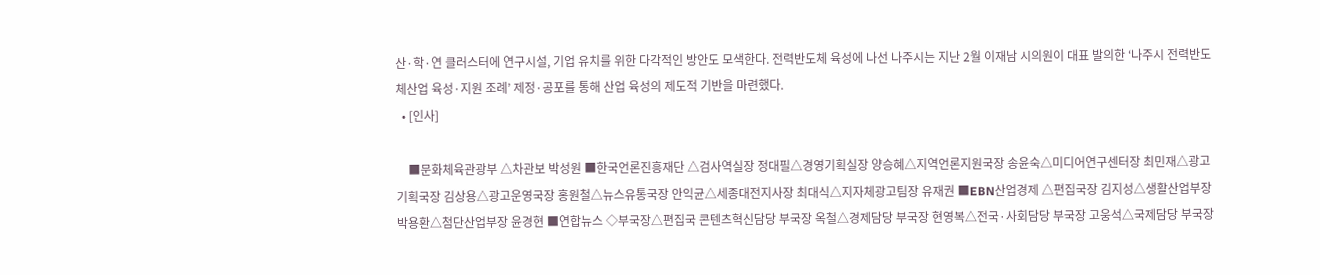산·학·연 클러스터에 연구시설, 기업 유치를 위한 다각적인 방안도 모색한다. 전력반도체 육성에 나선 나주시는 지난 2월 이재남 시의원이 대표 발의한 ‘나주시 전력반도체산업 육성·지원 조례’ 제정·공포를 통해 산업 육성의 제도적 기반을 마련했다.
  • [인사]

    ■문화체육관광부 △차관보 박성원 ■한국언론진흥재단 △검사역실장 정대필△경영기획실장 양승혜△지역언론지원국장 송윤숙△미디어연구센터장 최민재△광고기획국장 김상용△광고운영국장 홍원철△뉴스유통국장 안익균△세종대전지사장 최대식△지자체광고팀장 유재권 ■EBN산업경제 △편집국장 김지성△생활산업부장 박용환△첨단산업부장 윤경현 ■연합뉴스 ◇부국장△편집국 콘텐츠혁신담당 부국장 옥철△경제담당 부국장 현영복△전국·사회담당 부국장 고웅석△국제담당 부국장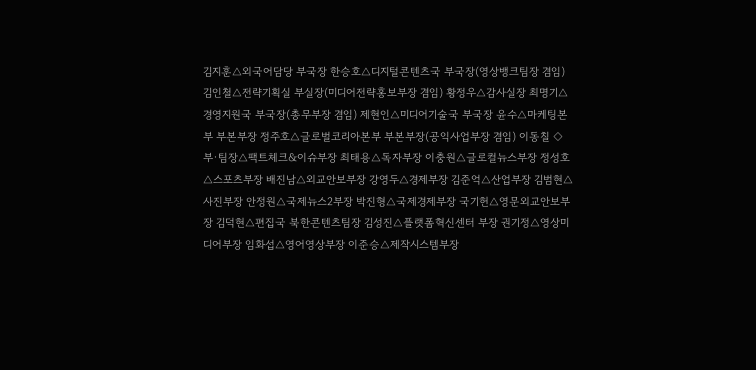김지훈△외국어담당 부국장 한승호△디지털콘텐츠국 부국장(영상뱅크팀장 겸임) 김인철△전략기획실 부실장(미디어전략홍보부장 겸임) 황정우△감사실장 최명기△경영지원국 부국장(총무부장 겸임) 제현인△미디어기술국 부국장 윤수△마케팅본부 부본부장 정주호△글로벌코리아본부 부본부장(공익사업부장 겸임) 이동칠 ◇부·팀장△팩트체크&이슈부장 최태용△독자부장 이충원△글로컬뉴스부장 정성호△스포츠부장 배진남△외교안보부장 강영두△경제부장 김준억△산업부장 김범현△사진부장 안정원△국제뉴스2부장 박진형△국제경제부장 국기헌△영문외교안보부장 김덕현△편집국 북한콘텐츠팀장 김성진△플랫폼혁신센터 부장 권기정△영상미디어부장 임화섭△영어영상부장 이준승△제작시스템부장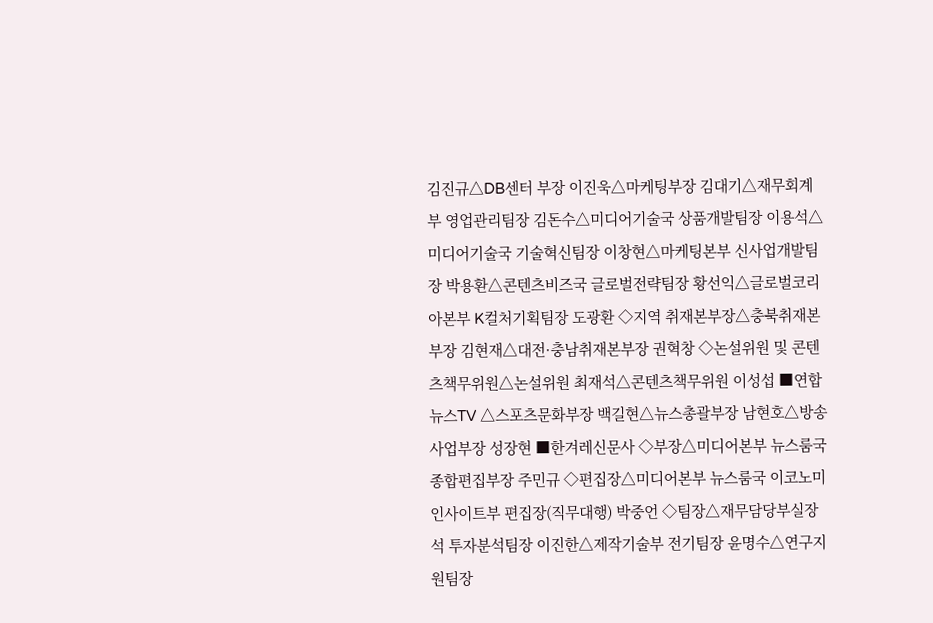김진규△DB센터 부장 이진욱△마케팅부장 김대기△재무회계부 영업관리팀장 김돈수△미디어기술국 상품개발팀장 이용석△미디어기술국 기술혁신팀장 이창현△마케팅본부 신사업개발팀장 박용환△콘텐츠비즈국 글로벌전략팀장 황선익△글로벌코리아본부 K컬처기획팀장 도광환 ◇지역 취재본부장△충북취재본부장 김현재△대전·충남취재본부장 권혁창 ◇논설위원 및 콘텐츠책무위원△논설위원 최재석△콘텐츠책무위원 이성섭 ■연합뉴스TV △스포츠문화부장 백길현△뉴스총괄부장 남현호△방송사업부장 성장현 ■한겨레신문사 ◇부장△미디어본부 뉴스룸국 종합편집부장 주민규 ◇편집장△미디어본부 뉴스룸국 이코노미인사이트부 편집장(직무대행) 박중언 ◇팀장△재무담당부실장석 투자분석팀장 이진한△제작기술부 전기팀장 윤명수△연구지원팀장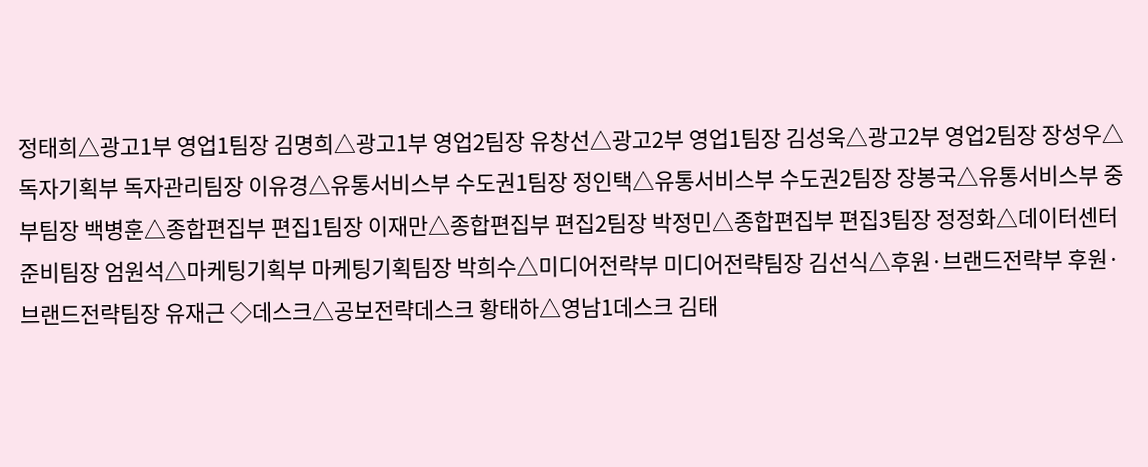정태희△광고1부 영업1팀장 김명희△광고1부 영업2팀장 유창선△광고2부 영업1팀장 김성욱△광고2부 영업2팀장 장성우△독자기획부 독자관리팀장 이유경△유통서비스부 수도권1팀장 정인택△유통서비스부 수도권2팀장 장봉국△유통서비스부 중부팀장 백병훈△종합편집부 편집1팀장 이재만△종합편집부 편집2팀장 박정민△종합편집부 편집3팀장 정정화△데이터센터준비팀장 엄원석△마케팅기획부 마케팅기획팀장 박희수△미디어전략부 미디어전략팀장 김선식△후원·브랜드전략부 후원·브랜드전략팀장 유재근 ◇데스크△공보전략데스크 황태하△영남1데스크 김태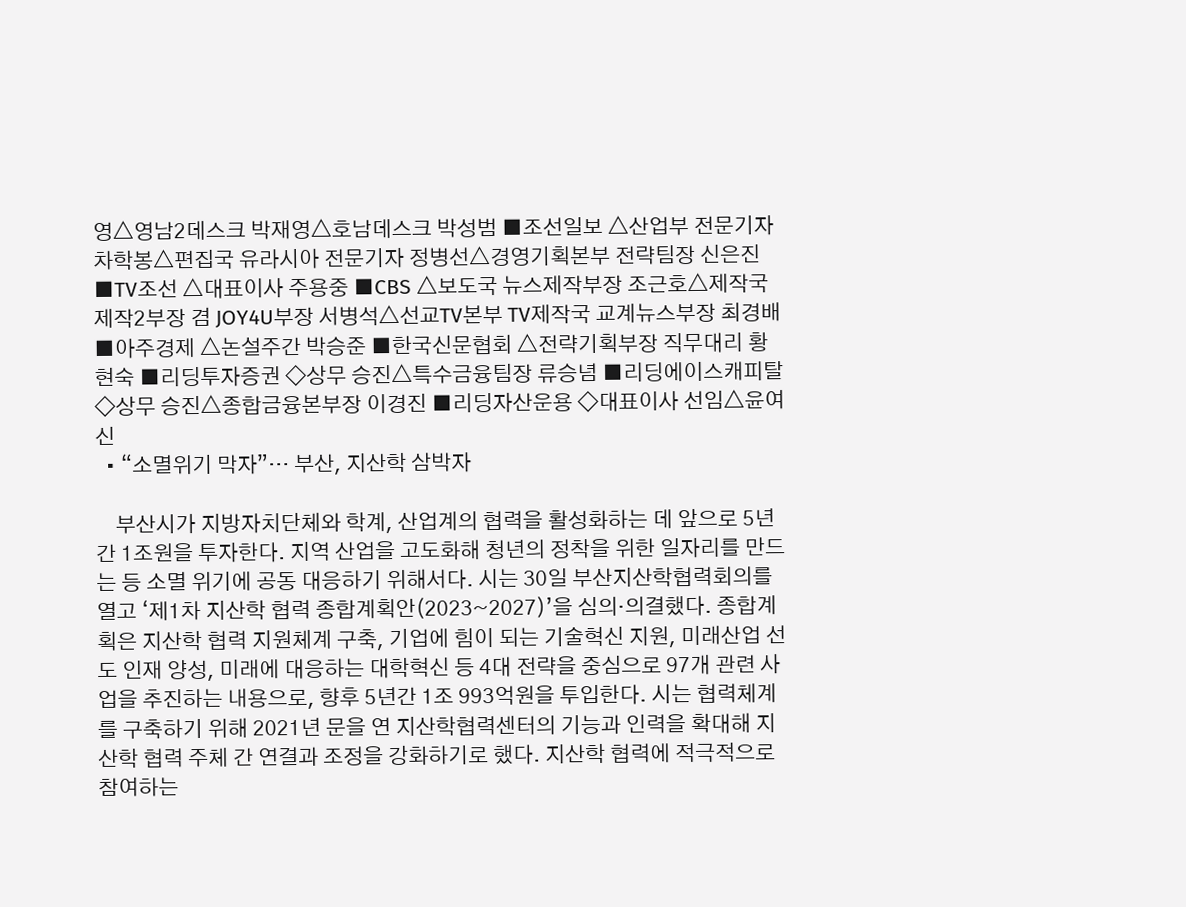영△영남2데스크 박재영△호남데스크 박성범 ■조선일보 △산업부 전문기자 차학봉△편집국 유라시아 전문기자 정병선△경영기획본부 전략팀장 신은진 ■TV조선 △대표이사 주용중 ■CBS △보도국 뉴스제작부장 조근호△제작국 제작2부장 겸 JOY4U부장 서병석△선교TV본부 TV제작국 교계뉴스부장 최경배 ■아주경제 △논설주간 박승준 ■한국신문협회 △전략기획부장 직무대리 황현숙 ■리딩투자증권 ◇상무 승진△특수금융팀장 류승념 ■리딩에이스캐피탈 ◇상무 승진△종합금융본부장 이경진 ■리딩자산운용 ◇대표이사 선임△윤여신
  • “소멸위기 막자”… 부산, 지산학 삼박자

    부산시가 지방자치단체와 학계, 산업계의 협력을 활성화하는 데 앞으로 5년간 1조원을 투자한다. 지역 산업을 고도화해 청년의 정착을 위한 일자리를 만드는 등 소멸 위기에 공동 대응하기 위해서다. 시는 30일 부산지산학협력회의를 열고 ‘제1차 지산학 협력 종합계획안(2023~2027)’을 심의·의결했다. 종합계획은 지산학 협력 지원체계 구축, 기업에 힘이 되는 기술혁신 지원, 미래산업 선도 인재 양성, 미래에 대응하는 대학혁신 등 4대 전략을 중심으로 97개 관련 사업을 추진하는 내용으로, 향후 5년간 1조 993억원을 투입한다. 시는 협력체계를 구축하기 위해 2021년 문을 연 지산학협력센터의 기능과 인력을 확대해 지산학 협력 주체 간 연결과 조정을 강화하기로 했다. 지산학 협력에 적극적으로 참여하는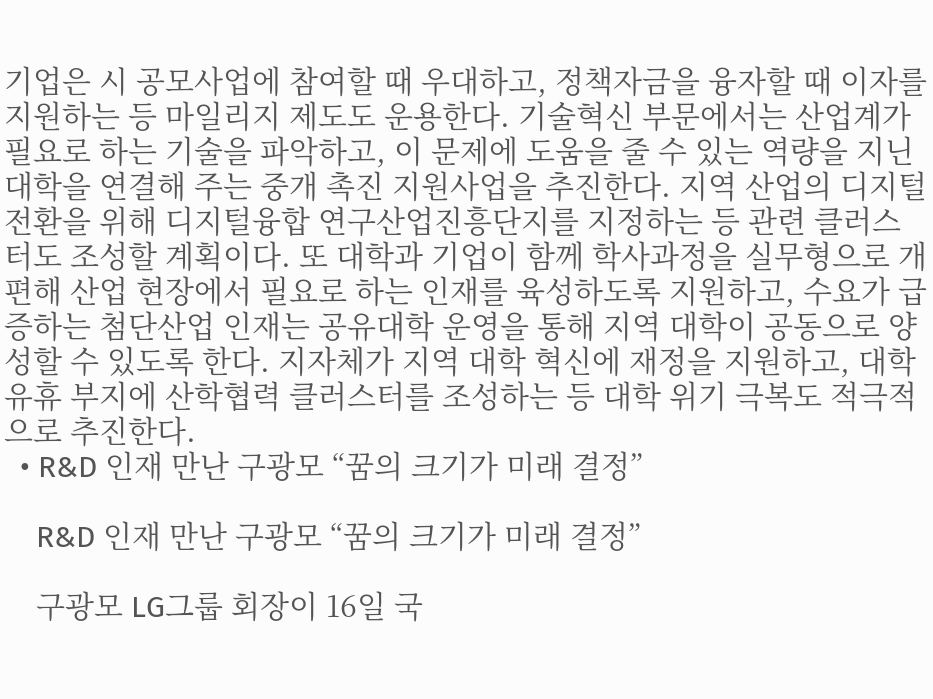기업은 시 공모사업에 참여할 때 우대하고, 정책자금을 융자할 때 이자를 지원하는 등 마일리지 제도도 운용한다. 기술혁신 부문에서는 산업계가 필요로 하는 기술을 파악하고, 이 문제에 도움을 줄 수 있는 역량을 지닌 대학을 연결해 주는 중개 촉진 지원사업을 추진한다. 지역 산업의 디지털 전환을 위해 디지털융합 연구산업진흥단지를 지정하는 등 관련 클러스터도 조성할 계획이다. 또 대학과 기업이 함께 학사과정을 실무형으로 개편해 산업 현장에서 필요로 하는 인재를 육성하도록 지원하고, 수요가 급증하는 첨단산업 인재는 공유대학 운영을 통해 지역 대학이 공동으로 양성할 수 있도록 한다. 지자체가 지역 대학 혁신에 재정을 지원하고, 대학 유휴 부지에 산학협력 클러스터를 조성하는 등 대학 위기 극복도 적극적으로 추진한다.
  • R&D 인재 만난 구광모 “꿈의 크기가 미래 결정”

    R&D 인재 만난 구광모 “꿈의 크기가 미래 결정”

    구광모 LG그룹 회장이 16일 국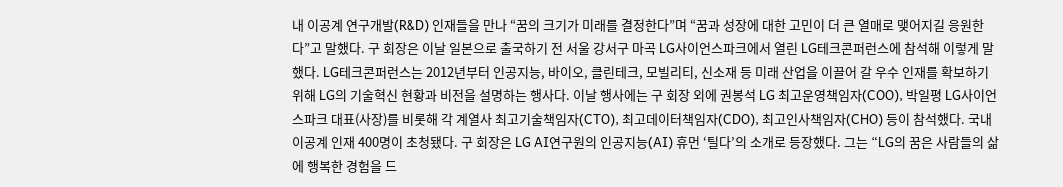내 이공계 연구개발(R&D) 인재들을 만나 “꿈의 크기가 미래를 결정한다”며 “꿈과 성장에 대한 고민이 더 큰 열매로 맺어지길 응원한다”고 말했다. 구 회장은 이날 일본으로 출국하기 전 서울 강서구 마곡 LG사이언스파크에서 열린 LG테크콘퍼런스에 참석해 이렇게 말했다. LG테크콘퍼런스는 2012년부터 인공지능, 바이오, 클린테크, 모빌리티, 신소재 등 미래 산업을 이끌어 갈 우수 인재를 확보하기 위해 LG의 기술혁신 현황과 비전을 설명하는 행사다. 이날 행사에는 구 회장 외에 권봉석 LG 최고운영책임자(COO), 박일평 LG사이언스파크 대표(사장)를 비롯해 각 계열사 최고기술책임자(CTO), 최고데이터책임자(CDO), 최고인사책임자(CHO) 등이 참석했다. 국내 이공계 인재 400명이 초청됐다. 구 회장은 LG AI연구원의 인공지능(AI) 휴먼 ‘틸다’의 소개로 등장했다. 그는 “LG의 꿈은 사람들의 삶에 행복한 경험을 드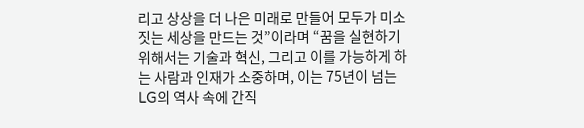리고 상상을 더 나은 미래로 만들어 모두가 미소 짓는 세상을 만드는 것”이라며 “꿈을 실현하기 위해서는 기술과 혁신, 그리고 이를 가능하게 하는 사람과 인재가 소중하며, 이는 75년이 넘는 LG의 역사 속에 간직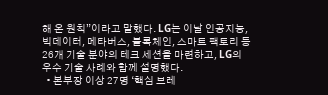해 온 원칙”이라고 말했다. LG는 이날 인공지능, 빅데이터, 메타버스, 블록체인, 스마트 팩토리 등 26개 기술 분야의 테크 세션을 마련하고, LG의 우수 기술 사례와 함께 설명했다.
  • 본부장 이상 27명 ‘핵심 브레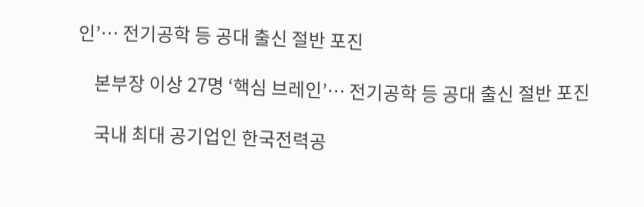인’… 전기공학 등 공대 출신 절반 포진

    본부장 이상 27명 ‘핵심 브레인’… 전기공학 등 공대 출신 절반 포진

    국내 최대 공기업인 한국전력공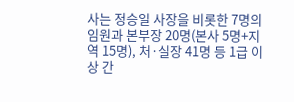사는 정승일 사장을 비롯한 7명의 임원과 본부장 20명(본사 5명+지역 15명), 처·실장 41명 등 1급 이상 간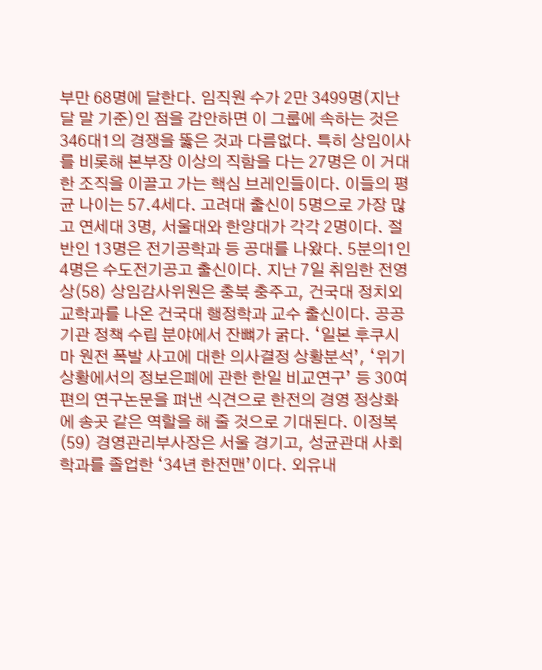부만 68명에 달한다. 임직원 수가 2만 3499명(지난달 말 기준)인 점을 감안하면 이 그룹에 속하는 것은 346대1의 경쟁을 뚫은 것과 다름없다. 특히 상임이사를 비롯해 본부장 이상의 직함을 다는 27명은 이 거대한 조직을 이끌고 가는 핵심 브레인들이다. 이들의 평균 나이는 57.4세다. 고려대 출신이 5명으로 가장 많고 연세대 3명, 서울대와 한양대가 각각 2명이다. 절반인 13명은 전기공학과 등 공대를 나왔다. 5분의1인 4명은 수도전기공고 출신이다. 지난 7일 취임한 전영상(58) 상임감사위원은 충북 충주고, 건국대 정치외교학과를 나온 건국대 행정학과 교수 출신이다. 공공기관 정책 수립 분야에서 잔뼈가 굵다. ‘일본 후쿠시마 원전 폭발 사고에 대한 의사결정 상황분석’, ‘위기 상황에서의 정보은폐에 관한 한일 비교연구’ 등 30여편의 연구논문을 펴낸 식견으로 한전의 경영 정상화에 송곳 같은 역할을 해 줄 것으로 기대된다. 이정복(59) 경영관리부사장은 서울 경기고, 성균관대 사회학과를 졸업한 ‘34년 한전맨’이다. 외유내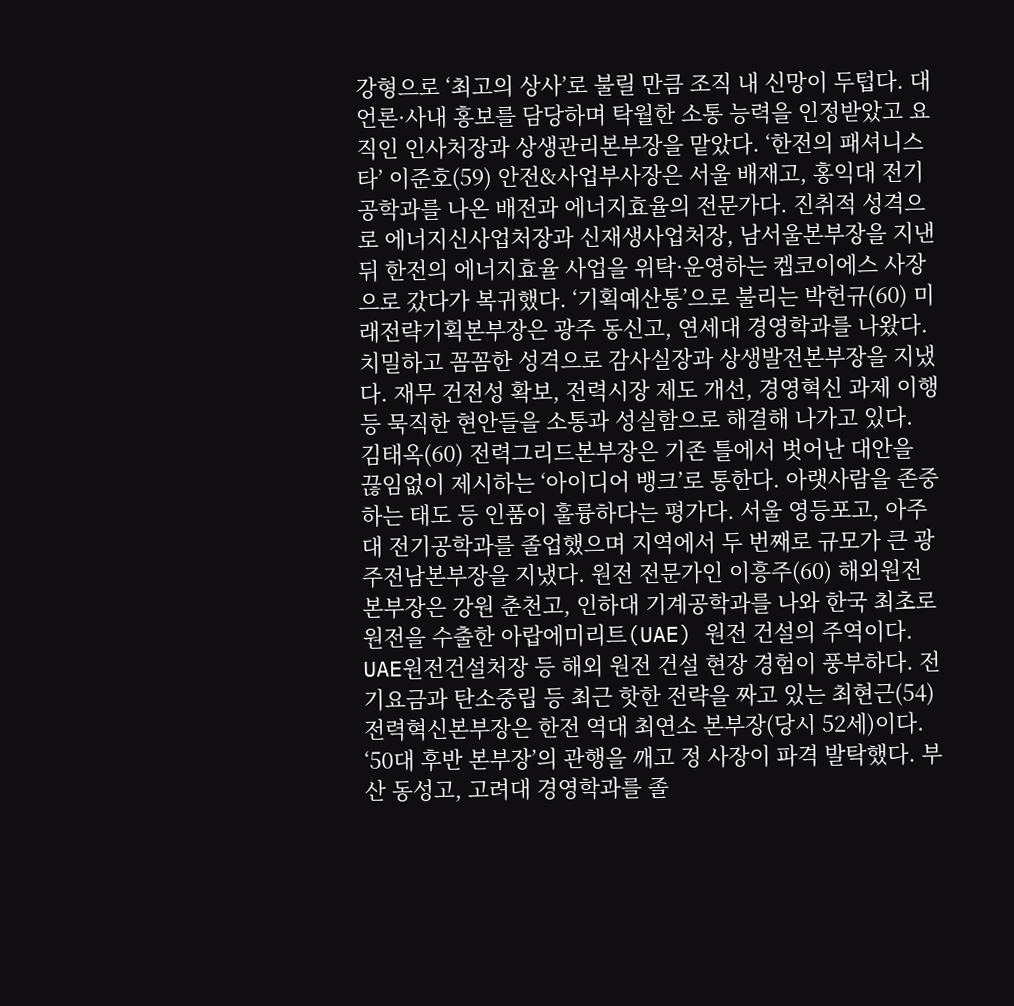강형으로 ‘최고의 상사’로 불릴 만큼 조직 내 신망이 두텁다. 대언론·사내 홍보를 담당하며 탁월한 소통 능력을 인정받았고 요직인 인사처장과 상생관리본부장을 맡았다. ‘한전의 패셔니스타’ 이준호(59) 안전&사업부사장은 서울 배재고, 홍익대 전기공학과를 나온 배전과 에너지효율의 전문가다. 진취적 성격으로 에너지신사업처장과 신재생사업처장, 남서울본부장을 지낸 뒤 한전의 에너지효율 사업을 위탁·운영하는 켑코이에스 사장으로 갔다가 복귀했다. ‘기획예산통’으로 불리는 박헌규(60) 미래전략기획본부장은 광주 동신고, 연세대 경영학과를 나왔다. 치밀하고 꼼꼼한 성격으로 감사실장과 상생발전본부장을 지냈다. 재무 건전성 확보, 전력시장 제도 개선, 경영혁신 과제 이행 등 묵직한 현안들을 소통과 성실함으로 해결해 나가고 있다. 김태옥(60) 전력그리드본부장은 기존 틀에서 벗어난 대안을 끊임없이 제시하는 ‘아이디어 뱅크’로 통한다. 아랫사람을 존중하는 태도 등 인품이 훌륭하다는 평가다. 서울 영등포고, 아주대 전기공학과를 졸업했으며 지역에서 두 번째로 규모가 큰 광주전남본부장을 지냈다. 원전 전문가인 이흥주(60) 해외원전본부장은 강원 춘천고, 인하대 기계공학과를 나와 한국 최초로 원전을 수출한 아랍에미리트(UAE) 원전 건설의 주역이다. UAE원전건설처장 등 해외 원전 건설 현장 경험이 풍부하다. 전기요금과 탄소중립 등 최근 핫한 전략을 짜고 있는 최현근(54) 전력혁신본부장은 한전 역대 최연소 본부장(당시 52세)이다. ‘50대 후반 본부장’의 관행을 깨고 정 사장이 파격 발탁했다. 부산 동성고, 고려대 경영학과를 졸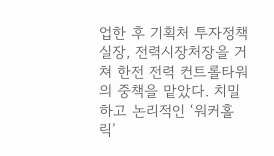업한 후 기획처 투자정책실장, 전력시장처장을 거쳐 한전 전력 컨트롤타워의 중책을 맡았다. 치밀하고 논리적인 ‘워커홀릭’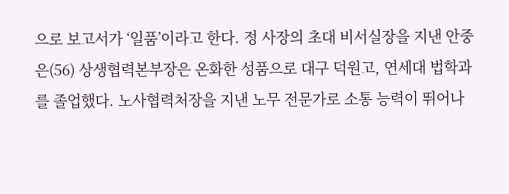으로 보고서가 ‘일품’이라고 한다. 정 사장의 초대 비서실장을 지낸 안중은(56) 상생협력본부장은 온화한 성품으로 대구 덕원고, 연세대 법학과를 졸업했다. 노사협력처장을 지낸 노무 전문가로 소통 능력이 뛰어나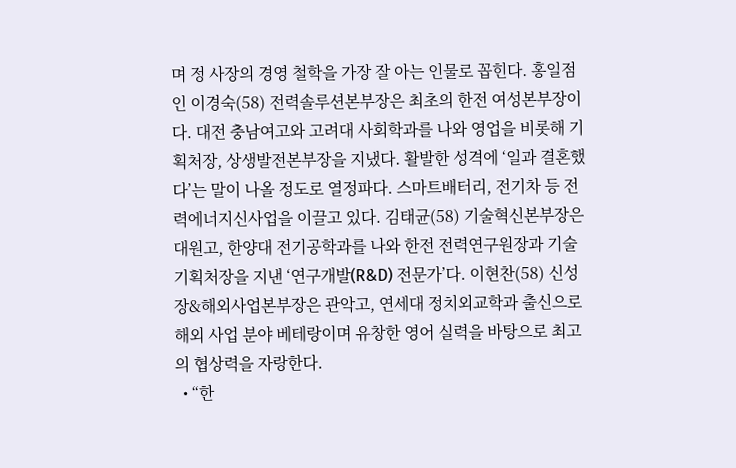며 정 사장의 경영 철학을 가장 잘 아는 인물로 꼽힌다. 홍일점인 이경숙(58) 전력솔루션본부장은 최초의 한전 여성본부장이다. 대전 충남여고와 고려대 사회학과를 나와 영업을 비롯해 기획처장, 상생발전본부장을 지냈다. 활발한 성격에 ‘일과 결혼했다’는 말이 나올 정도로 열정파다. 스마트배터리, 전기차 등 전력에너지신사업을 이끌고 있다. 김태균(58) 기술혁신본부장은 대원고, 한양대 전기공학과를 나와 한전 전력연구원장과 기술기획처장을 지낸 ‘연구개발(R&D) 전문가’다. 이현찬(58) 신성장&해외사업본부장은 관악고, 연세대 정치외교학과 출신으로 해외 사업 분야 베테랑이며 유창한 영어 실력을 바탕으로 최고의 협상력을 자랑한다.
  • “한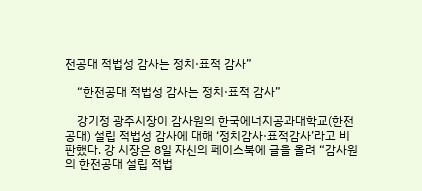전공대 적법성 감사는 정치·표적 감사”

    “한전공대 적법성 감사는 정치·표적 감사”

    강기정 광주시장이 감사원의 한국에너지공과대학교(한전공대) 설립 적법성 감사에 대해 ‘정치감사·표적감사’라고 비판했다. 강 시장은 8일 자신의 페이스북에 글을 올려 “감사원의 한전공대 설립 적법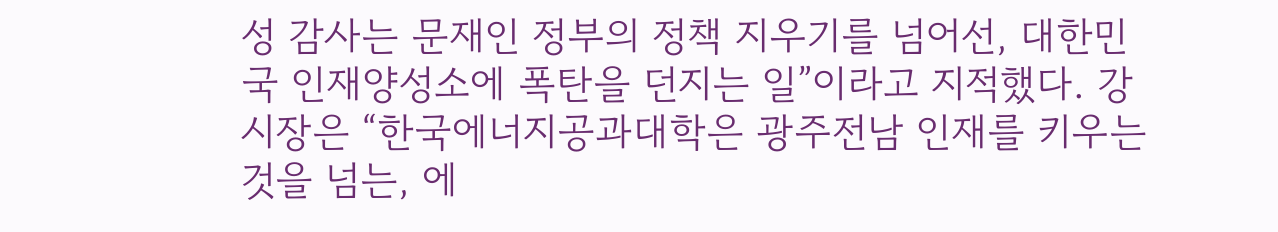성 감사는 문재인 정부의 정책 지우기를 넘어선, 대한민국 인재양성소에 폭탄을 던지는 일”이라고 지적했다. 강 시장은 “한국에너지공과대학은 광주전남 인재를 키우는 것을 넘는, 에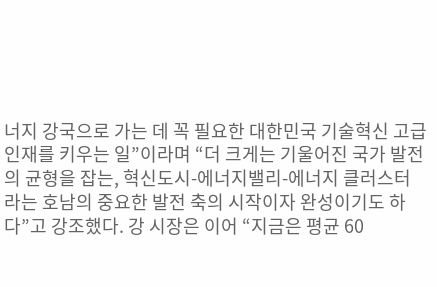너지 강국으로 가는 데 꼭 필요한 대한민국 기술혁신 고급인재를 키우는 일”이라며 “더 크게는 기울어진 국가 발전의 균형을 잡는, 혁신도시-에너지밸리-에너지 클러스터라는 호남의 중요한 발전 축의 시작이자 완성이기도 하다”고 강조했다. 강 시장은 이어 “지금은 평균 60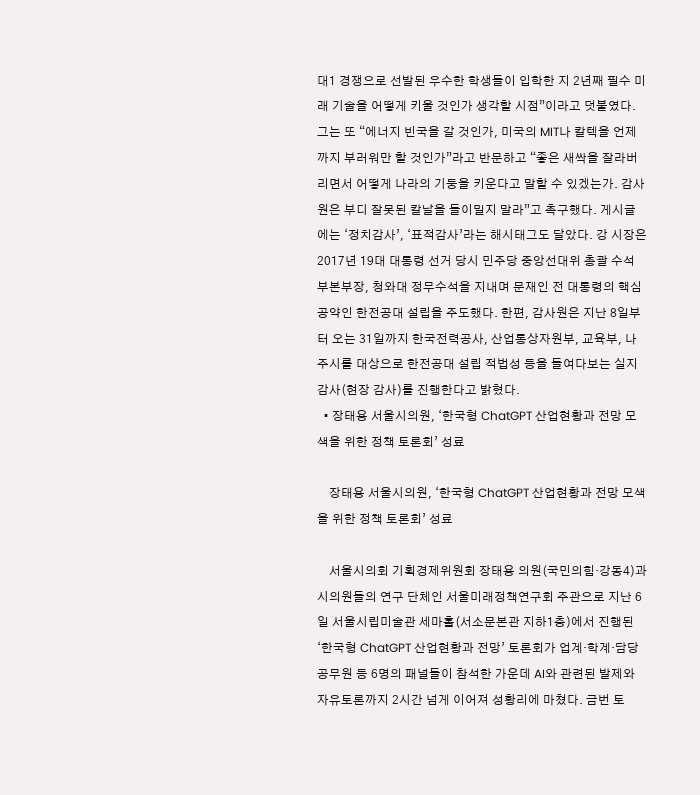대1 경쟁으로 선발된 우수한 학생들이 입학한 지 2년째 필수 미래 기술을 어떻게 키울 것인가 생각할 시점”이라고 덧붙였다. 그는 또 “에너지 빈국을 갈 것인가, 미국의 MIT나 칼텍을 언제까지 부러워만 할 것인가”라고 반문하고 “좋은 새싹을 잘라버리면서 어떻게 나라의 기둥을 키운다고 말할 수 있겠는가. 감사원은 부디 잘못된 칼날을 들이밀지 말라”고 촉구했다. 게시글에는 ‘정치감사’, ‘표적감사’라는 해시태그도 달았다. 강 시장은 2017년 19대 대통령 선거 당시 민주당 중앙선대위 총괄 수석 부본부장, 청와대 정무수석을 지내며 문재인 전 대통령의 핵심공약인 한전공대 설립을 주도했다. 한편, 감사원은 지난 8일부터 오는 31일까지 한국전력공사, 산업통상자원부, 교육부, 나주시를 대상으로 한전공대 설립 적법성 등을 들여다보는 실지 감사(현장 감사)를 진행한다고 밝혔다.
  • 장태용 서울시의원, ‘한국형 ChatGPT 산업현황과 전망 모색을 위한 정책 토론회’ 성료

    장태용 서울시의원, ‘한국형 ChatGPT 산업현황과 전망 모색을 위한 정책 토론회’ 성료

    서울시의회 기획경제위원회 장태용 의원(국민의힘·강동4)과 시의원들의 연구 단체인 서울미래정책연구회 주관으로 지난 6일 서울시립미술관 세마홀(서소문본관 지하1층)에서 진행된 ‘한국형 ChatGPT 산업현황과 전망’ 토론회가 업계·학계·담당 공무원 등 6명의 패널들이 참석한 가운데 AI와 관련된 발제와 자유토론까지 2시간 넘게 이어져 성황리에 마쳤다. 금번 토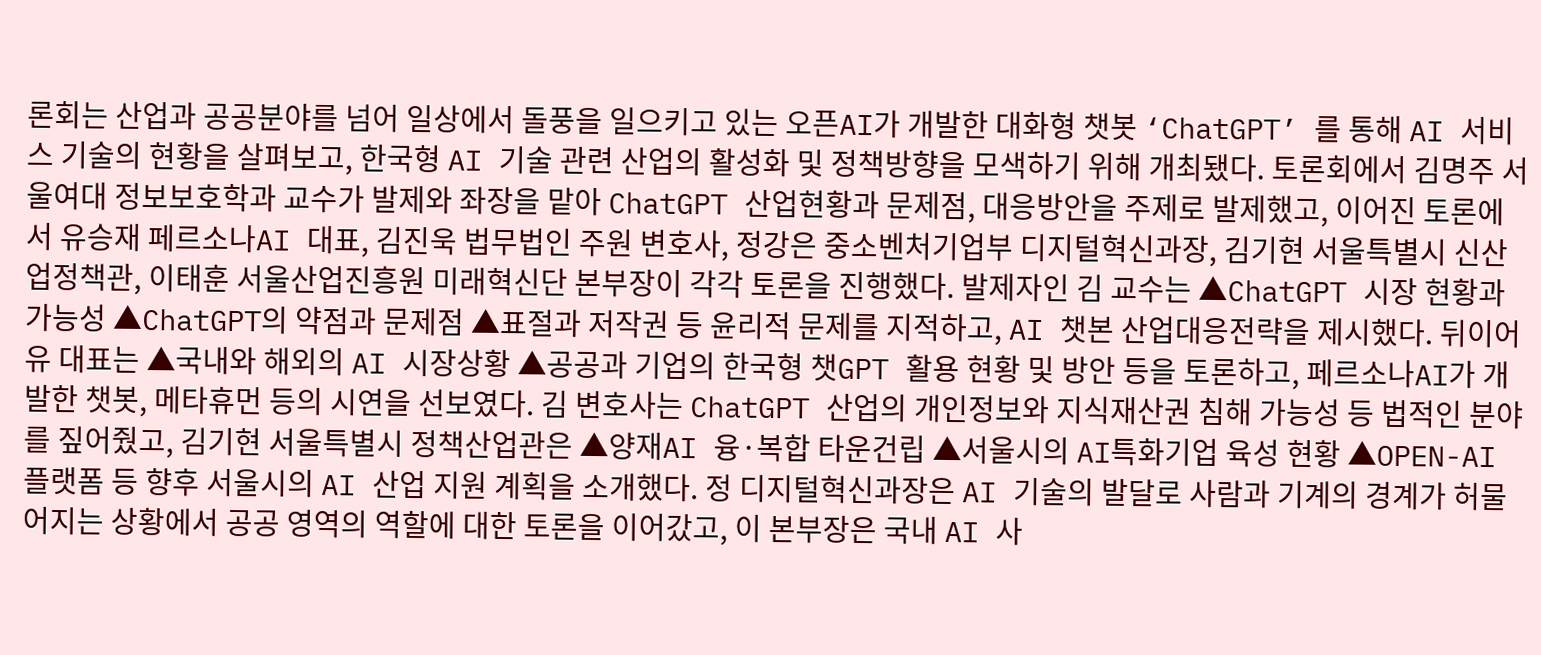론회는 산업과 공공분야를 넘어 일상에서 돌풍을 일으키고 있는 오픈AI가 개발한 대화형 챗봇 ‘ChatGPT’ 를 통해 AI 서비스 기술의 현황을 살펴보고, 한국형 AI 기술 관련 산업의 활성화 및 정책방향을 모색하기 위해 개최됐다. 토론회에서 김명주 서울여대 정보보호학과 교수가 발제와 좌장을 맡아 ChatGPT 산업현황과 문제점, 대응방안을 주제로 발제했고, 이어진 토론에서 유승재 페르소나AI 대표, 김진욱 법무법인 주원 변호사, 정강은 중소벤처기업부 디지털혁신과장, 김기현 서울특별시 신산업정책관, 이태훈 서울산업진흥원 미래혁신단 본부장이 각각 토론을 진행했다. 발제자인 김 교수는 ▲ChatGPT 시장 현황과 가능성 ▲ChatGPT의 약점과 문제점 ▲표절과 저작권 등 윤리적 문제를 지적하고, AI 챗본 산업대응전략을 제시했다. 뒤이어 유 대표는 ▲국내와 해외의 AI 시장상황 ▲공공과 기업의 한국형 챗GPT 활용 현황 및 방안 등을 토론하고, 페르소나AI가 개발한 챗봇, 메타휴먼 등의 시연을 선보였다. 김 변호사는 ChatGPT 산업의 개인정보와 지식재산권 침해 가능성 등 법적인 분야를 짚어줬고, 김기현 서울특별시 정책산업관은 ▲양재AI 융·복합 타운건립 ▲서울시의 AI특화기업 육성 현황 ▲OPEN-AI 플랫폼 등 향후 서울시의 AI 산업 지원 계획을 소개했다. 정 디지털혁신과장은 AI 기술의 발달로 사람과 기계의 경계가 허물어지는 상황에서 공공 영역의 역할에 대한 토론을 이어갔고, 이 본부장은 국내 AI 사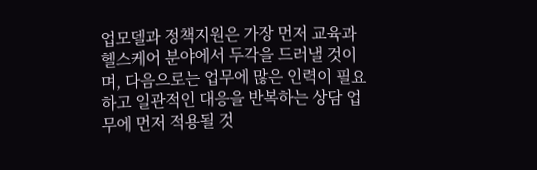업모델과 정책지원은 가장 먼저 교육과 헬스케어 분야에서 두각을 드러낼 것이며, 다음으로는 업무에 많은 인력이 필요하고 일관적인 대응을 반복하는 상담 업무에 먼저 적용될 것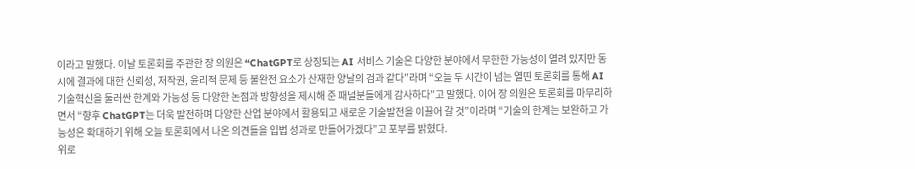이라고 말했다. 이날 토론회를 주관한 장 의원은 “ChatGPT로 상징되는 AI 서비스 기술은 다양한 분야에서 무한한 가능성이 열려 있지만 동시에 결과에 대한 신뢰성, 저작권, 윤리적 문제 등 불완전 요소가 산재한 양날의 검과 같다”라며 “오늘 두 시간이 넘는 열띤 토론회를 통해 AI 기술혁신을 둘러싼 한계와 가능성 등 다양한 논점과 방향성을 제시해 준 패널분들에게 감사하다”고 말했다. 이어 장 의원은 토론회를 마무리하면서 “향후 ChatGPT는 더욱 발전하며 다양한 산업 분야에서 활용되고 새로운 기술발전을 이끌어 갈 것”이라며 “기술의 한계는 보완하고 가능성은 확대하기 위해 오늘 토론회에서 나온 의견들을 입법 성과로 만들어가겠다”고 포부를 밝혔다.
위로